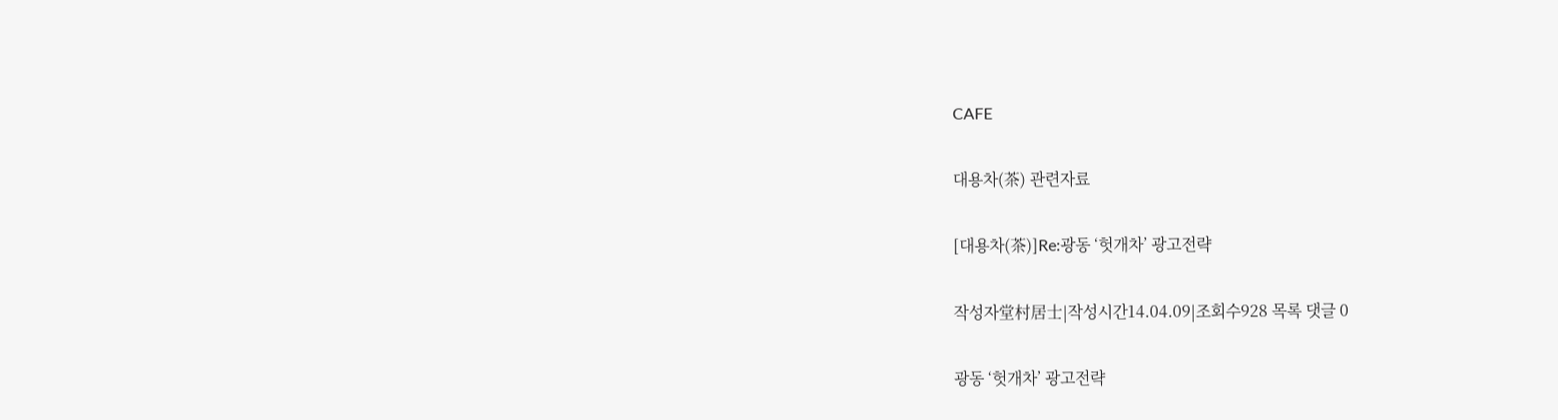CAFE

대용차(茶) 관련자료

[대용차(茶)]Re:광동 ‘헛개차’ 광고전략

작성자堂村居士|작성시간14.04.09|조회수928 목록 댓글 0

광동 ‘헛개차’ 광고전략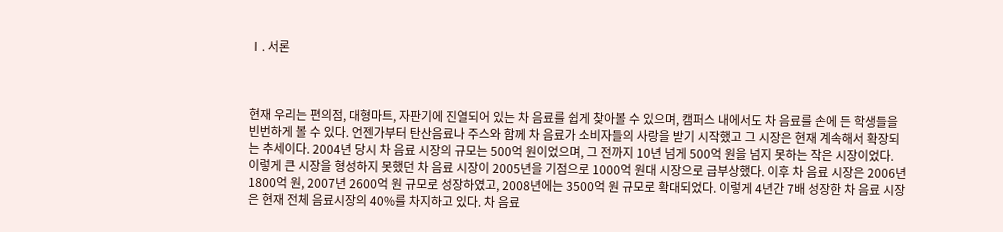Ⅰ. 서론



현재 우리는 편의점, 대형마트, 자판기에 진열되어 있는 차 음료를 쉽게 찾아볼 수 있으며, 캠퍼스 내에서도 차 음료를 손에 든 학생들을 빈번하게 볼 수 있다. 언젠가부터 탄산음료나 주스와 함께 차 음료가 소비자들의 사랑을 받기 시작했고 그 시장은 현재 계속해서 확장되는 추세이다. 2004년 당시 차 음료 시장의 규모는 500억 원이었으며, 그 전까지 10년 넘게 500억 원을 넘지 못하는 작은 시장이었다. 이렇게 큰 시장을 형성하지 못했던 차 음료 시장이 2005년을 기점으로 1000억 원대 시장으로 급부상했다. 이후 차 음료 시장은 2006년 1800억 원, 2007년 2600억 원 규모로 성장하였고, 2008년에는 3500억 원 규모로 확대되었다. 이렇게 4년간 7배 성장한 차 음료 시장은 현재 전체 음료시장의 40%를 차지하고 있다. 차 음료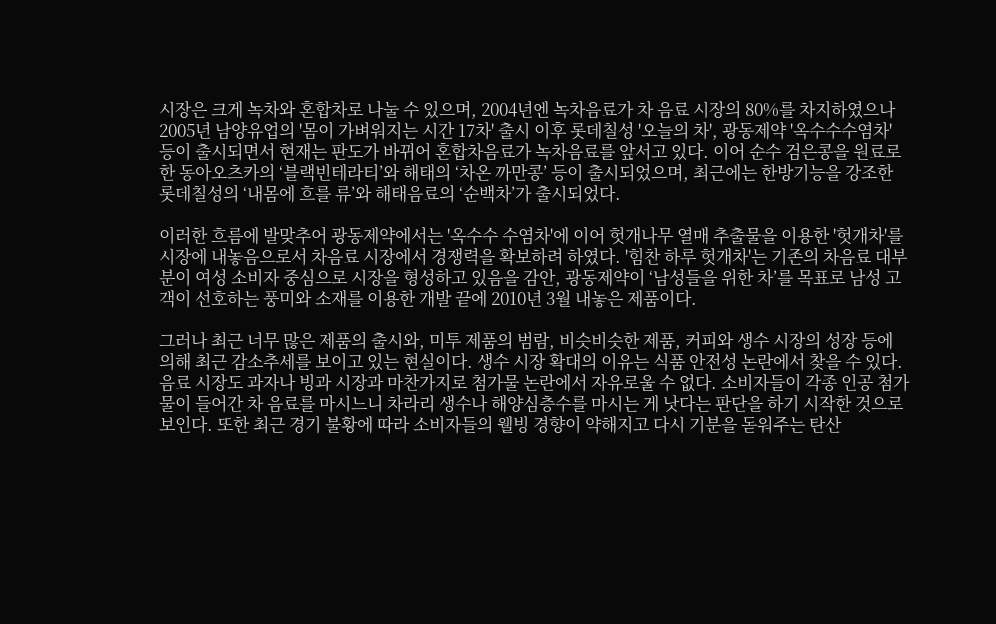시장은 크게 녹차와 혼합차로 나눌 수 있으며, 2004년엔 녹차음료가 차 음료 시장의 80%를 차지하였으나 2005년 남양유업의 '몸이 가벼워지는 시간 17차' 출시 이후 롯데칠성 '오늘의 차', 광동제약 '옥수수수염차' 등이 출시되면서 현재는 판도가 바뀌어 혼합차음료가 녹차음료를 앞서고 있다. 이어 순수 검은콩을 원료로 한 동아오츠카의 ‘블랙빈테라티’와 해태의 ‘차온 까만콩’ 등이 출시되었으며, 최근에는 한방기능을 강조한 롯데칠성의 ‘내몸에 흐를 류’와 해태음료의 ‘순백차’가 출시되었다.

이러한 흐름에 발맞추어 광동제약에서는 '옥수수 수염차'에 이어 헛개나무 열매 추출물을 이용한 '헛개차'를 시장에 내놓음으로서 차음료 시장에서 경쟁력을 확보하려 하였다. '힘찬 하루 헛개차'는 기존의 차음료 대부분이 여성 소비자 중심으로 시장을 형성하고 있음을 감안, 광동제약이 ‘남성들을 위한 차’를 목표로 남성 고객이 선호하는 풍미와 소재를 이용한 개발 끝에 2010년 3월 내놓은 제품이다.

그러나 최근 너무 많은 제품의 출시와, 미투 제품의 범람, 비슷비슷한 제품, 커피와 생수 시장의 성장 등에 의해 최근 감소추세를 보이고 있는 현실이다. 생수 시장 확대의 이유는 식품 안전성 논란에서 찾을 수 있다. 음료 시장도 과자나 빙과 시장과 마찬가지로 첨가물 논란에서 자유로울 수 없다. 소비자들이 각종 인공 첨가물이 들어간 차 음료를 마시느니 차라리 생수나 해양심층수를 마시는 게 낫다는 판단을 하기 시작한 것으로 보인다. 또한 최근 경기 불황에 따라 소비자들의 웰빙 경향이 약해지고 다시 기분을 돋워주는 탄산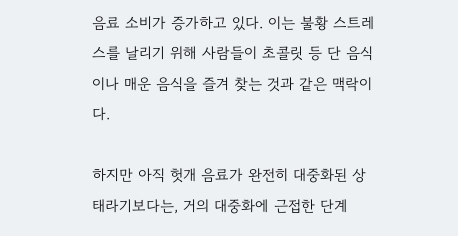음료 소비가 증가하고 있다. 이는 불황 스트레스를 날리기 위해 사람들이 초콜릿 등 단 음식이나 매운 음식을 즐겨 찾는 것과 같은 맥락이다.

하지만 아직 헛개 음료가 완전히 대중화된 상태라기보다는, 거의 대중화에 근접한 단계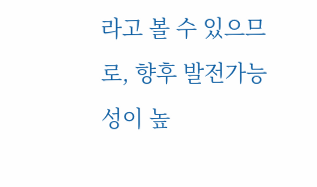라고 볼 수 있으므로, 향후 발전가능성이 높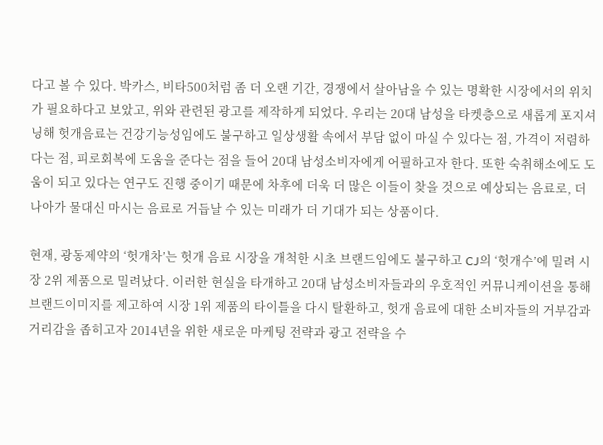다고 볼 수 있다. 박카스, 비타500처럼 좀 더 오랜 기간, 경쟁에서 살아남을 수 있는 명확한 시장에서의 위치가 필요하다고 보았고, 위와 관련된 광고를 제작하게 되었다. 우리는 20대 남성을 타켓층으로 새롭게 포지셔닝해 헛개음료는 건강기능성임에도 불구하고 일상생활 속에서 부담 없이 마실 수 있다는 점, 가격이 저렴하다는 점, 피로회복에 도움을 준다는 점을 들어 20대 남성소비자에게 어필하고자 한다. 또한 숙취해소에도 도움이 되고 있다는 연구도 진행 중이기 때문에 차후에 더욱 더 많은 이들이 찾을 것으로 예상되는 음료로, 더 나아가 물대신 마시는 음료로 거듭날 수 있는 미래가 더 기대가 되는 상품이다.

현재, 광동제약의 ‘헛개차’는 헛개 음료 시장을 개척한 시초 브랜드임에도 불구하고 CJ의 ‘헛개수’에 밀려 시장 2위 제품으로 밀려났다. 이러한 현실을 타개하고 20대 남성소비자들과의 우호적인 커뮤니케이션을 통해 브랜드이미지를 제고하여 시장 1위 제품의 타이틀을 다시 탈환하고, 헛개 음료에 대한 소비자들의 거부감과 거리감을 좁히고자 2014년을 위한 새로운 마케팅 전략과 광고 전략을 수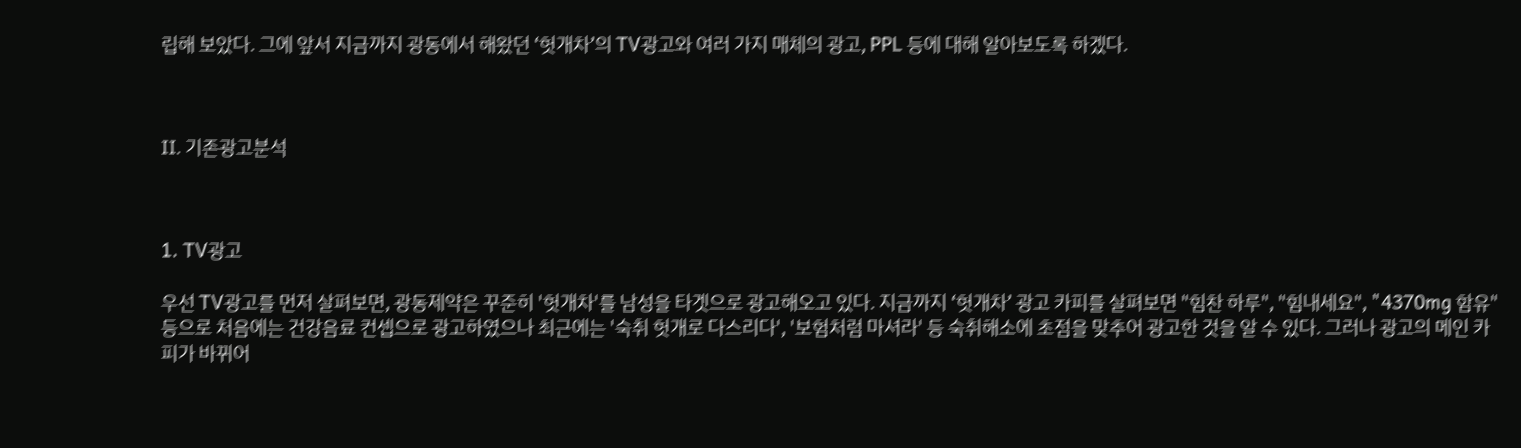립해 보았다. 그에 앞서 지금까지 광동에서 해왔던 ‘헛개차’의 TV광고와 여러 가지 매체의 광고, PPL 등에 대해 알아보도록 하겠다.



Ⅱ. 기존광고분석



1. TV광고

우선 TV광고를 먼저 살펴보면, 광동제약은 꾸준히 '헛개차'를 남성을 타겟으로 광고해오고 있다. 지금까지 ‘헛개차’ 광고 카피를 살펴보면 "힘찬 하루", "힘내세요", "4370mg 함유" 등으로 처음에는 건강음료 컨셉으로 광고하였으나 최근에는 '숙취 헛개로 다스리다', '보험처럼 마셔라' 등 숙취해소에 초점을 맞추어 광고한 것을 알 수 있다. 그러나 광고의 메인 카피가 바뀌어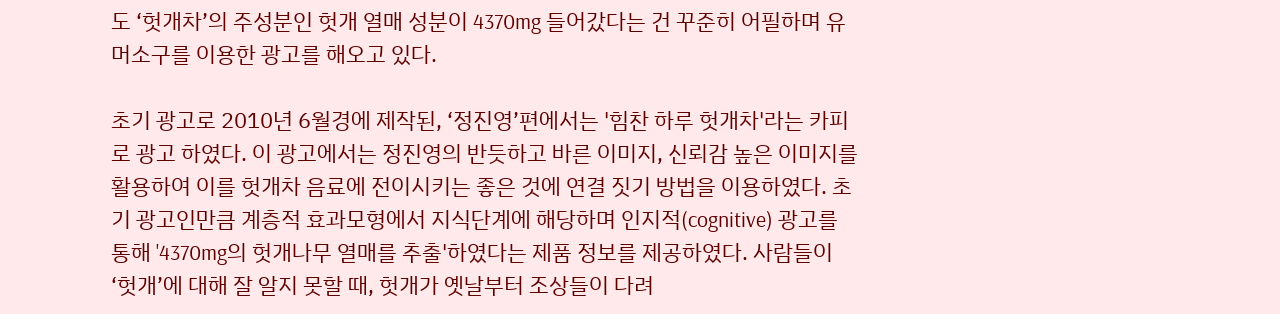도 ‘헛개차’의 주성분인 헛개 열매 성분이 4370mg 들어갔다는 건 꾸준히 어필하며 유머소구를 이용한 광고를 해오고 있다.

초기 광고로 2010년 6월경에 제작된, ‘정진영’편에서는 '힘찬 하루 헛개차'라는 카피로 광고 하였다. 이 광고에서는 정진영의 반듯하고 바른 이미지, 신뢰감 높은 이미지를 활용하여 이를 헛개차 음료에 전이시키는 좋은 것에 연결 짓기 방법을 이용하였다. 초기 광고인만큼 계층적 효과모형에서 지식단계에 해당하며 인지적(cognitive) 광고를 통해 '4370mg의 헛개나무 열매를 추출'하였다는 제품 정보를 제공하였다. 사람들이 ‘헛개’에 대해 잘 알지 못할 때, 헛개가 옛날부터 조상들이 다려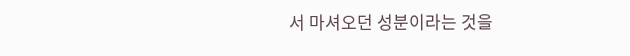서 마셔오던 성분이라는 것을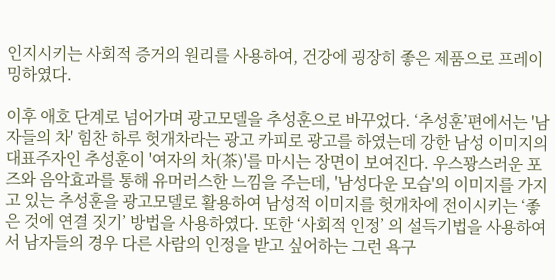인지시키는 사회적 증거의 원리를 사용하여, 건강에 굉장히 좋은 제품으로 프레이밍하였다.

이후 애호 단계로 넘어가며 광고모델을 추성훈으로 바꾸었다. ‘추성훈’편에서는 '남자들의 차' 힘찬 하루 헛개차라는 광고 카피로 광고를 하였는데 강한 남성 이미지의 대표주자인 추성훈이 '여자의 차(茶)'를 마시는 장면이 보여진다. 우스꽝스러운 포즈와 음악효과를 통해 유머러스한 느낌을 주는데, '남성다운 모습'의 이미지를 가지고 있는 추성훈을 광고모델로 활용하여 남성적 이미지를 헛개차에 전이시키는 ‘좋은 것에 연결 짓기’ 방법을 사용하였다. 또한 ‘사회적 인정’ 의 설득기법을 사용하여서 남자들의 경우 다른 사람의 인정을 받고 싶어하는 그런 욕구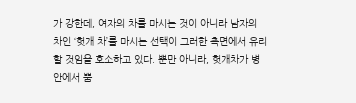가 강한데, 여자의 차를 마시는 것이 아니라 남자의 차인 ‘헛개 차’를 마시는 선택이 그러한 측면에서 유리할 것임을 호소하고 있다. 뿐만 아니라, 헛개차가 병 안에서 뿜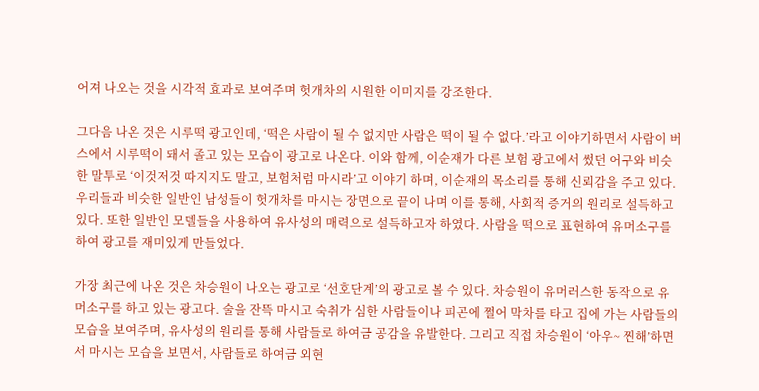어져 나오는 것을 시각적 효과로 보여주며 헛개차의 시원한 이미지를 강조한다.

그다음 나온 것은 시루떡 광고인데, ‘떡은 사람이 될 수 없지만 사람은 떡이 될 수 없다.’라고 이야기하면서 사람이 버스에서 시루떡이 돼서 졸고 있는 모습이 광고로 나온다. 이와 함께, 이순재가 다른 보험 광고에서 썼던 어구와 비슷한 말투로 ‘이것저것 따지지도 말고, 보험처럼 마시라’고 이야기 하며, 이순재의 목소리를 통해 신뢰감을 주고 있다. 우리들과 비슷한 일반인 남성들이 헛개차를 마시는 장면으로 끝이 나며 이를 통해, 사회적 증거의 원리로 설득하고 있다. 또한 일반인 모델들을 사용하여 유사성의 매력으로 설득하고자 하였다. 사람을 떡으로 표현하여 유머소구를 하여 광고를 재미있게 만들었다.

가장 최근에 나온 것은 차승원이 나오는 광고로 ‘선호단계’의 광고로 볼 수 있다. 차승원이 유머러스한 동작으로 유머소구를 하고 있는 광고다. 술을 잔뜩 마시고 숙취가 심한 사람들이나 피곤에 쩔어 막차를 타고 집에 가는 사람들의 모습을 보여주며, 유사성의 원리를 통해 사람들로 하여금 공감을 유발한다. 그리고 직접 차승원이 ‘아우~ 찐해’하면서 마시는 모습을 보면서, 사람들로 하여금 외현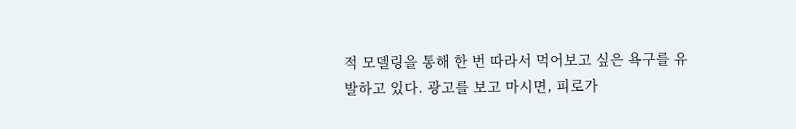적 모델링을 통해 한 번 따라서 먹어보고 싶은 욕구를 유발하고 있다. 광고를 보고 마시면, 피로가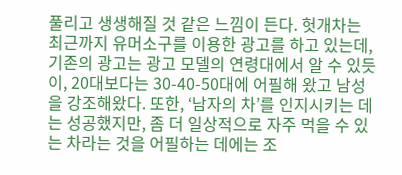풀리고 생생해질 것 같은 느낌이 든다. 헛개차는 최근까지 유머소구를 이용한 광고를 하고 있는데, 기존의 광고는 광고 모델의 연령대에서 알 수 있듯이, 20대보다는 30-40-50대에 어필해 왔고 남성을 강조해왔다. 또한, ‘남자의 차’를 인지시키는 데는 성공했지만, 좀 더 일상적으로 자주 먹을 수 있는 차라는 것을 어필하는 데에는 조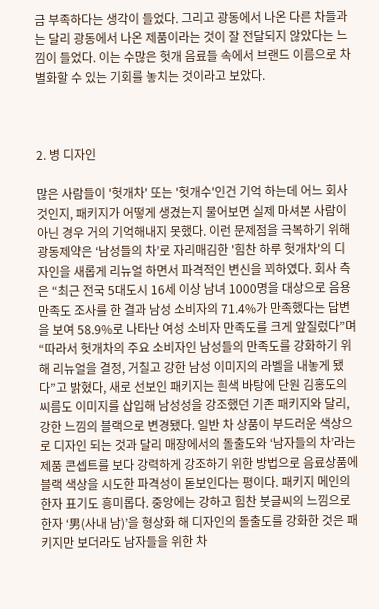금 부족하다는 생각이 들었다. 그리고 광동에서 나온 다른 차들과는 달리 광동에서 나온 제품이라는 것이 잘 전달되지 않았다는 느낌이 들었다. 이는 수많은 헛개 음료들 속에서 브랜드 이름으로 차별화할 수 있는 기회를 놓치는 것이라고 보았다.



2. 병 디자인

많은 사람들이 '헛개차' 또는 '헛개수'인건 기억 하는데 어느 회사 것인지, 패키지가 어떻게 생겼는지 물어보면 실제 마셔본 사람이 아닌 경우 거의 기억해내지 못했다. 이런 문제점을 극복하기 위해 광동제약은 ‘남성들의 차’로 자리매김한 '힘찬 하루 헛개차'의 디자인을 새롭게 리뉴얼 하면서 파격적인 변신을 꾀하였다. 회사 측은 “최근 전국 5대도시 16세 이상 남녀 1000명을 대상으로 음용 만족도 조사를 한 결과 남성 소비자의 71.4%가 만족했다는 답변을 보여 58.9%로 나타난 여성 소비자 만족도를 크게 앞질렀다”며 “따라서 헛개차의 주요 소비자인 남성들의 만족도를 강화하기 위해 리뉴얼을 결정, 거칠고 강한 남성 이미지의 라벨을 내놓게 됐다”고 밝혔다, 새로 선보인 패키지는 흰색 바탕에 단원 김홍도의 씨름도 이미지를 삽입해 남성성을 강조했던 기존 패키지와 달리, 강한 느낌의 블랙으로 변경됐다. 일반 차 상품이 부드러운 색상으로 디자인 되는 것과 달리 매장에서의 돌출도와 ‘남자들의 차’라는 제품 콘셉트를 보다 강력하게 강조하기 위한 방법으로 음료상품에 블랙 색상을 시도한 파격성이 돋보인다는 평이다. 패키지 메인의 한자 표기도 흥미롭다. 중앙에는 강하고 힘찬 붓글씨의 느낌으로 한자 ‘男(사내 남)’을 형상화 해 디자인의 돌출도를 강화한 것은 패키지만 보더라도 남자들을 위한 차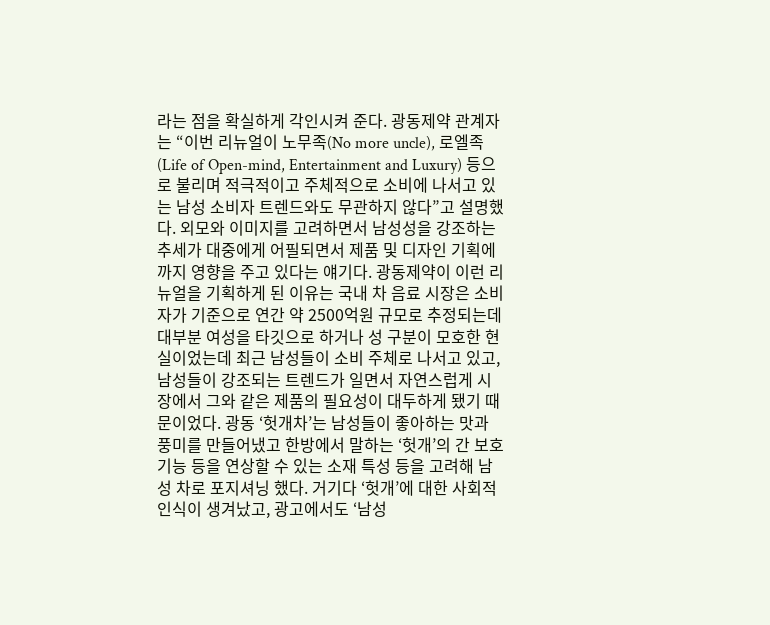라는 점을 확실하게 각인시켜 준다. 광동제약 관계자는 “이번 리뉴얼이 노무족(No more uncle), 로엘족(Life of Open-mind, Entertainment and Luxury) 등으로 불리며 적극적이고 주체적으로 소비에 나서고 있는 남성 소비자 트렌드와도 무관하지 않다”고 설명했다. 외모와 이미지를 고려하면서 남성성을 강조하는 추세가 대중에게 어필되면서 제품 및 디자인 기획에까지 영향을 주고 있다는 얘기다. 광동제약이 이런 리뉴얼을 기획하게 된 이유는 국내 차 음료 시장은 소비자가 기준으로 연간 약 2500억원 규모로 추정되는데 대부분 여성을 타깃으로 하거나 성 구분이 모호한 현실이었는데 최근 남성들이 소비 주체로 나서고 있고, 남성들이 강조되는 트렌드가 일면서 자연스럽게 시장에서 그와 같은 제품의 필요성이 대두하게 됐기 때문이었다. 광동 ‘헛개차’는 남성들이 좋아하는 맛과 풍미를 만들어냈고 한방에서 말하는 ‘헛개’의 간 보호 기능 등을 연상할 수 있는 소재 특성 등을 고려해 남성 차로 포지셔닝 했다. 거기다 ‘헛개’에 대한 사회적 인식이 생겨났고, 광고에서도 ‘남성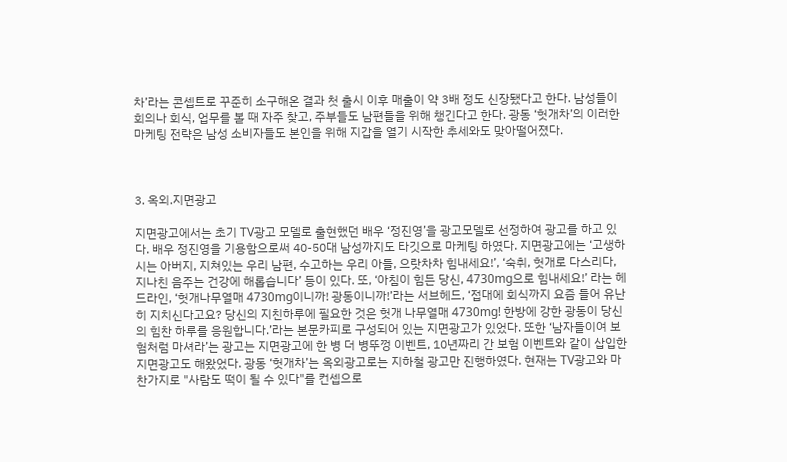차’라는 콘셉트로 꾸준히 소구해온 결과 첫 출시 이후 매출이 약 3배 정도 신장됐다고 한다. 남성들이 회의나 회식, 업무를 볼 때 자주 찾고, 주부들도 남편들을 위해 챙긴다고 한다. 광동 ‘헛개차’의 이러한 마케팅 전략은 남성 소비자들도 본인을 위해 지갑을 열기 시작한 추세와도 맞아떨어졌다.



3. 옥외.지면광고

지면광고에서는 초기 TV광고 모델로 출현했던 배우 ‘정진영’을 광고모델로 선정하여 광고를 하고 있다. 배우 정진영을 기용함으로써 40-50대 남성까지도 타깃으로 마케팅 하였다. 지면광고에는 ‘고생하시는 아버지, 지쳐있는 우리 남편, 수고하는 우리 아들, 으랏차차 힘내세요!’, ‘숙취, 헛개로 다스리다, 지나친 음주는 건강에 해롭습니다’ 등이 있다. 또, ‘아침이 힘든 당신, 4730mg으로 힘내세요!’ 라는 헤드라인, ‘헛개나무열매 4730mg이니까! 광동이니까!’라는 서브헤드, ‘접대에 회식까지 요즘 들어 유난히 지치신다고요? 당신의 지친하루에 필요한 것은 헛개 나무열매 4730mg! 한방에 강한 광동이 당신의 힘찬 하루를 응원합니다.’라는 본문카피로 구성되어 있는 지면광고가 있었다. 또한 ‘남자들이여 보험처럼 마셔라’는 광고는 지면광고에 한 병 더 병뚜껑 이벤트, 10년짜리 간 보험 이벤트와 같이 삽입한 지면광고도 해왔었다. 광동 ‘헛개차’는 옥외광고로는 지하철 광고만 진행하였다. 현재는 TV광고와 마찬가지로 "사람도 떡이 될 수 있다"를 컨셉으로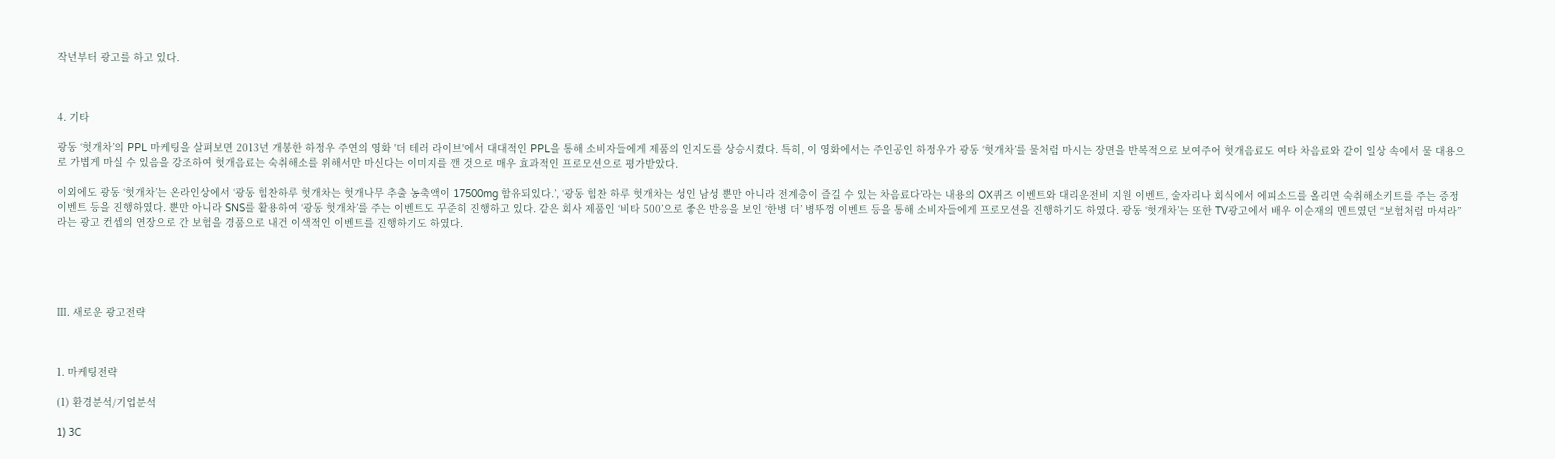작년부터 광고를 하고 있다.



4. 기타

광동 ‘헛개차’의 PPL 마케팅을 살펴보면 2013년 개봉한 하정우 주연의 영화 '더 테러 라이브'에서 대대적인 PPL을 통해 소비자들에게 제품의 인지도를 상승시켰다. 특히, 이 영화에서는 주인공인 하정우가 광동 ‘헛개차’를 물처럼 마시는 장면을 반복적으로 보여주어 헛개음료도 여타 차음료와 같이 일상 속에서 물 대용으로 가볍게 마실 수 있음을 강조하여 헛개음료는 숙취해소를 위해서만 마신다는 이미지를 깬 것으로 매우 효과적인 프로모션으로 평가받았다.

이외에도 광동 ‘헛개차’는 온라인상에서 ‘광동 힘찬하루 헛개차는 헛개나무 추출 농축액이 17500mg 함유되있다.’, ‘광동 힘찬 하루 헛개차는 성인 남성 뿐만 아니라 전계층이 즐길 수 있는 차음료다’라는 내용의 OX퀴즈 이벤트와 대리운전비 지원 이벤트, 술자리나 회식에서 에피소드를 올리면 숙취해소키트를 주는 증정 이벤트 등을 진행하였다. 뿐만 아니라 SNS를 활용하여 ‘광동 헛개차’를 주는 이벤트도 꾸준히 진행하고 있다. 같은 회사 제품인 ‘비타 500’으로 좋은 반응을 보인 ‘한병 더’ 병뚜껑 이벤트 등을 통해 소비자들에게 프로모션을 진행하기도 하였다. 광동 ‘헛개차’는 또한 TV광고에서 배우 이순재의 멘트였던 “보험처럼 마셔라”라는 광고 컨셉의 연장으로 간 보험을 경품으로 내건 이색적인 이벤트를 진행하기도 하였다.





Ⅲ. 새로운 광고전략



1. 마케팅전략

(1) 환경분석/기업분석

1) 3C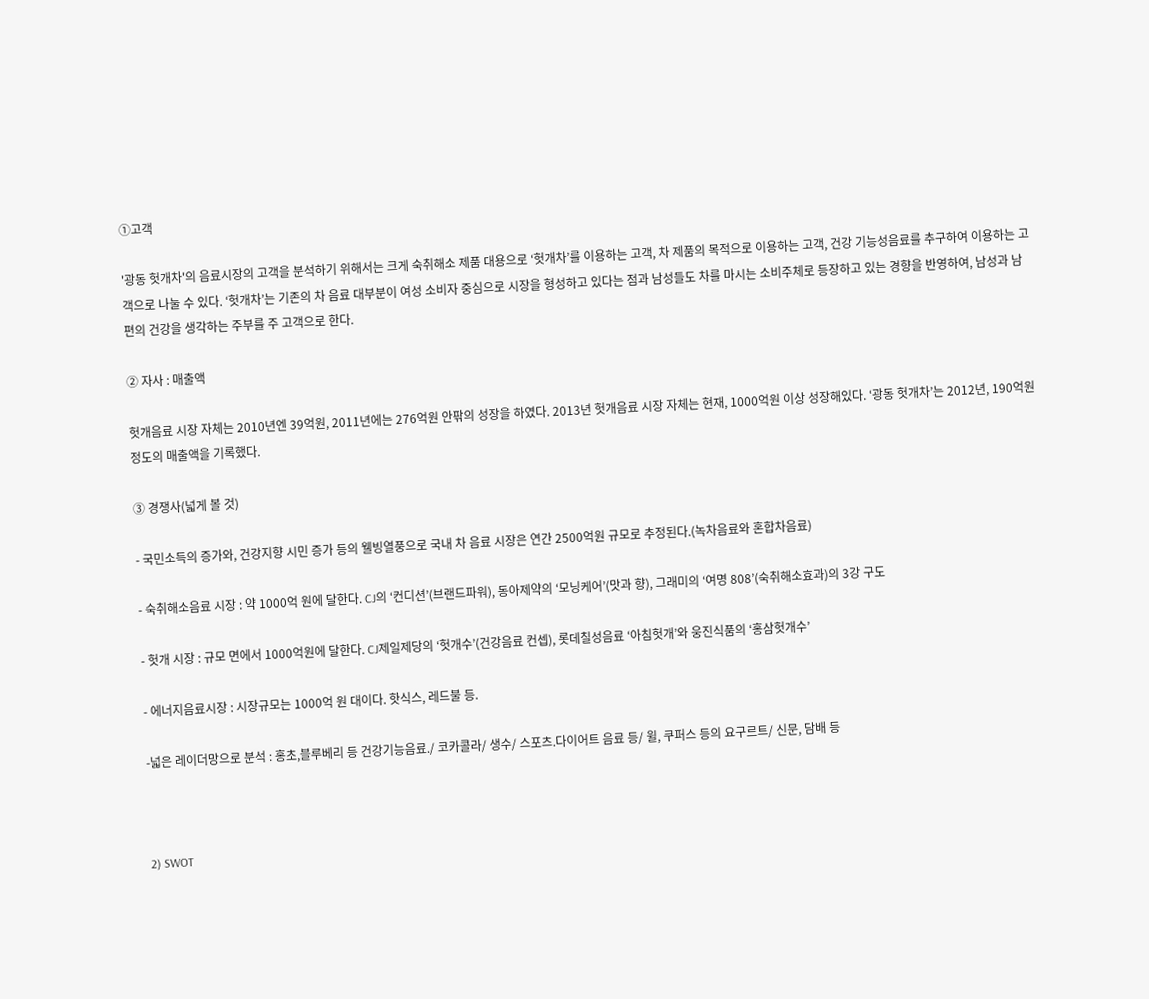①고객

'광동 헛개차'의 음료시장의 고객을 분석하기 위해서는 크게 숙취해소 제품 대용으로 ‘헛개차’를 이용하는 고객, 차 제품의 목적으로 이용하는 고객, 건강 기능성음료를 추구하여 이용하는 고객으로 나눌 수 있다. ‘헛개차’는 기존의 차 음료 대부분이 여성 소비자 중심으로 시장을 형성하고 있다는 점과 남성들도 차를 마시는 소비주체로 등장하고 있는 경향을 반영하여, 남성과 남편의 건강을 생각하는 주부를 주 고객으로 한다.

② 자사 : 매출액

헛개음료 시장 자체는 2010년엔 39억원, 2011년에는 276억원 안팎의 성장을 하였다. 2013년 헛개음료 시장 자체는 현재, 1000억원 이상 성장해있다. ‘광동 헛개차’는 2012년, 190억원 정도의 매출액을 기록했다.

③ 경쟁사(넓게 볼 것)

- 국민소득의 증가와, 건강지향 시민 증가 등의 웰빙열풍으로 국내 차 음료 시장은 연간 2500억원 규모로 추정된다.(녹차음료와 혼합차음료)

- 숙취해소음료 시장 : 약 1000억 원에 달한다. CJ의 ‘컨디션’(브랜드파워), 동아제약의 ‘모닝케어’(맛과 향), 그래미의 ‘여명 808’(숙취해소효과)의 3강 구도

- 헛개 시장 : 규모 면에서 1000억원에 달한다. CJ제일제당의 ‘헛개수’(건강음료 컨셉), 롯데칠성음료 ‘아침헛개’와 웅진식품의 ‘홍삼헛개수’

- 에너지음료시장 : 시장규모는 1000억 원 대이다. 핫식스, 레드불 등.

-넓은 레이더망으로 분석 : 홍초,블루베리 등 건강기능음료./ 코카콜라/ 생수/ 스포츠.다이어트 음료 등/ 윌, 쿠퍼스 등의 요구르트/ 신문, 담배 등



2) SWOT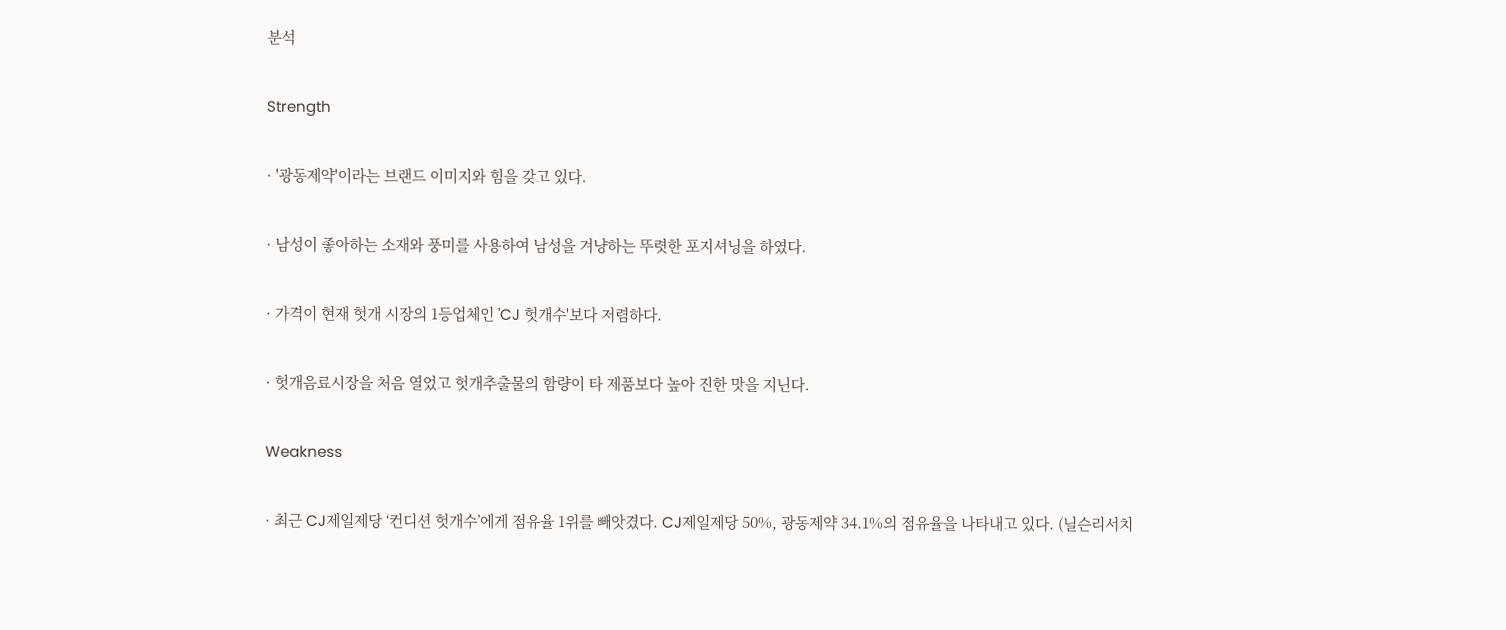분석

Strength

· '광동제약'이라는 브랜드 이미지와 힘을 갖고 있다.

· 남성이 좋아하는 소재와 풍미를 사용하여 남성을 겨냥하는 뚜렷한 포지셔닝을 하였다.

· 가격이 현재 헛개 시장의 1등업체인 'CJ 헛개수'보다 저렴하다.

· 헛개음료시장을 처음 열었고 헛개추출물의 함량이 타 제품보다 높아 진한 맛을 지닌다.

Weakness

· 최근 CJ제일제당 ‘컨디션 헛개수’에게 점유율 1위를 빼앗겼다. CJ제일제당 50%, 광동제약 34.1%의 점유율을 나타내고 있다. (닐슨리서치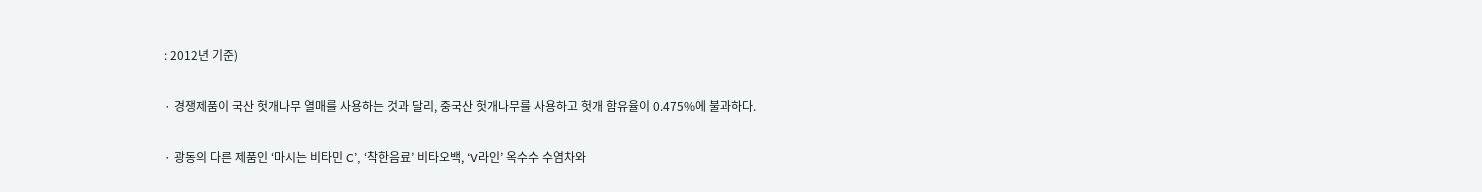: 2012년 기준)

· 경쟁제품이 국산 헛개나무 열매를 사용하는 것과 달리, 중국산 헛개나무를 사용하고 헛개 함유율이 0.475%에 불과하다.

· 광동의 다른 제품인 ‘마시는 비타민 C’, ‘착한음료’ 비타오백, ‘V라인’ 옥수수 수염차와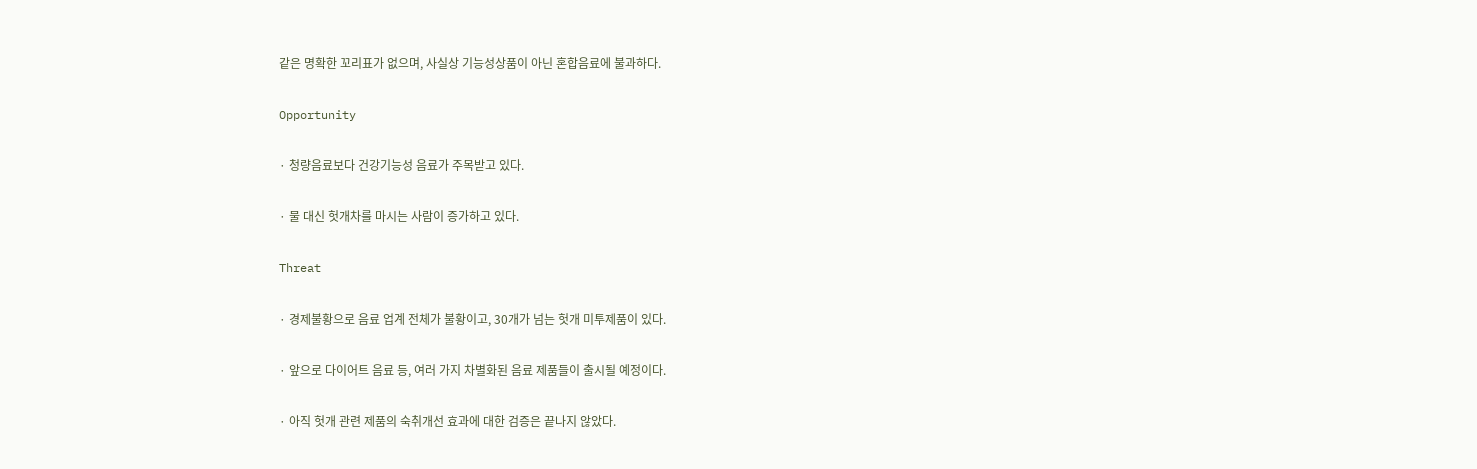같은 명확한 꼬리표가 없으며, 사실상 기능성상품이 아닌 혼합음료에 불과하다.

Opportunity

· 청량음료보다 건강기능성 음료가 주목받고 있다.

· 물 대신 헛개차를 마시는 사람이 증가하고 있다.

Threat

· 경제불황으로 음료 업계 전체가 불황이고, 30개가 넘는 헛개 미투제품이 있다.

· 앞으로 다이어트 음료 등, 여러 가지 차별화된 음료 제품들이 출시될 예정이다.

· 아직 헛개 관련 제품의 숙취개선 효과에 대한 검증은 끝나지 않았다.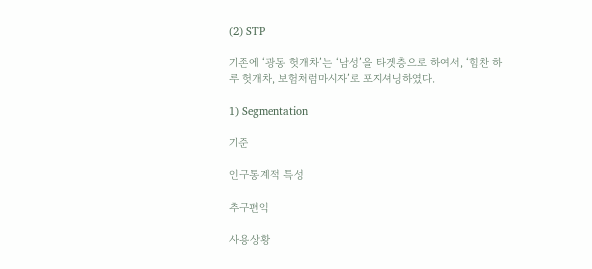(2) STP

기존에 ‘광동 헛개차’는 ‘남성’을 타겟층으로 하여서, ‘힘찬 하루 헛개차, 보험처럼마시자’로 포지셔닝하였다.

1) Segmentation

기준

인구통계적 특성

추구편익

사용상황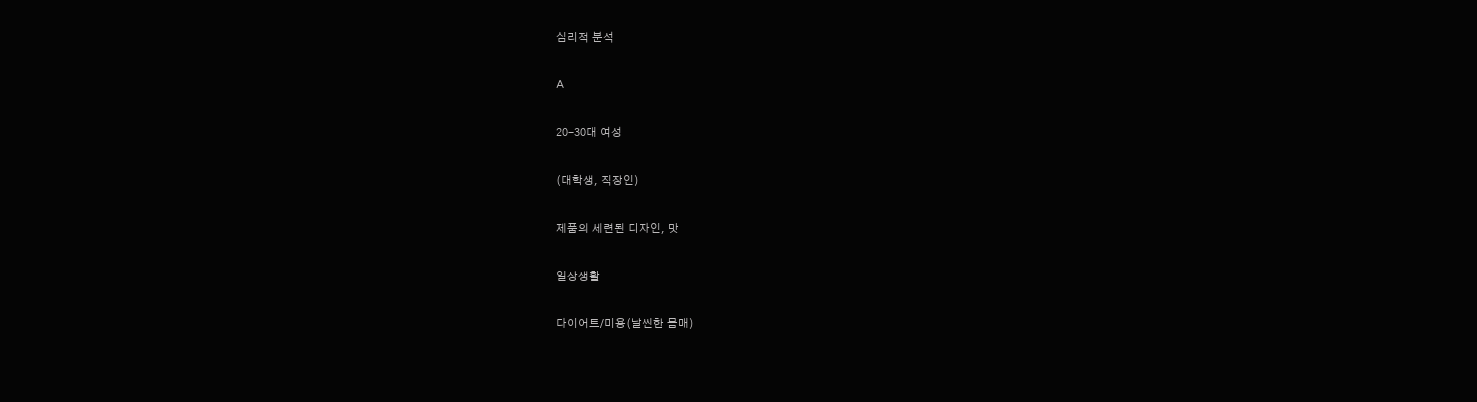심리적 분석

A

20-30대 여성

(대학생, 직장인)

제품의 세련된 디자인, 맛

일상생활

다이어트/미용(날씬한 몸매)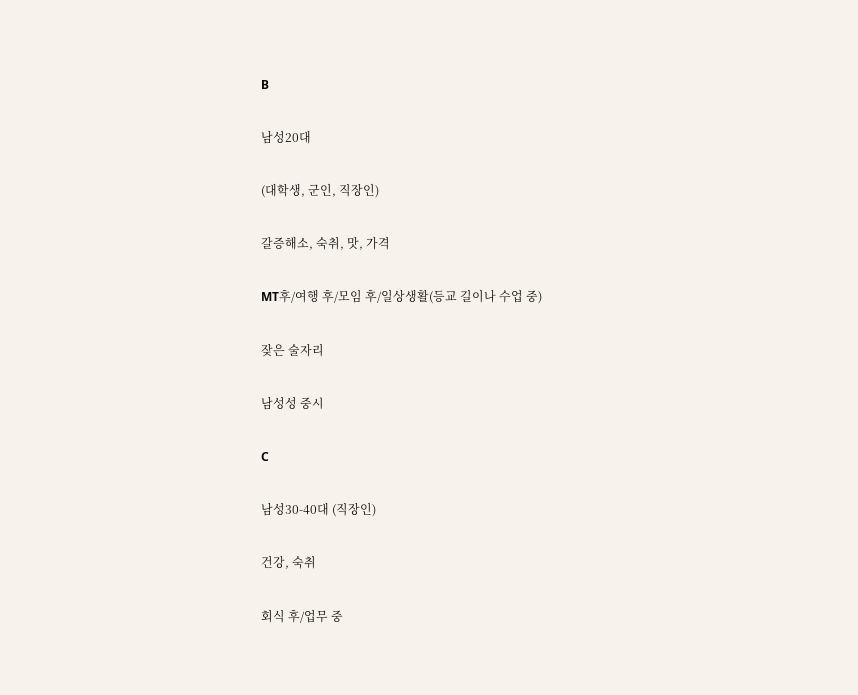B

남성20대

(대학생, 군인, 직장인)

갈증해소, 숙취, 맛, 가격

MT후/여행 후/모임 후/일상생활(등교 길이나 수업 중)

잦은 술자리

남성성 중시

C

남성30-40대 (직장인)

건강, 숙취

회식 후/업무 중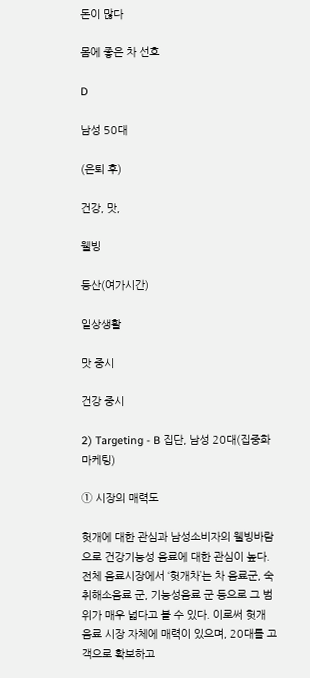돈이 많다

몸에 좋은 차 선호

D

남성 50대

(은퇴 후)

건강, 맛,

웰빙

등산(여가시간)

일상생활

맛 중시

건강 중시

2) Targeting - B 집단, 남성 20대(집중화 마케팅)

① 시장의 매력도

헛개에 대한 관심과 남성소비자의 웰빙바람으로 건강기능성 음료에 대한 관심이 높다. 전체 음료시장에서 ‘헛개차’는 차 음료군, 숙취해소음료 군, 기능성음료 군 등으로 그 범위가 매우 넓다고 볼 수 있다. 이로써 헛개 음료 시장 자체에 매력이 있으며, 20대를 고객으로 확보하고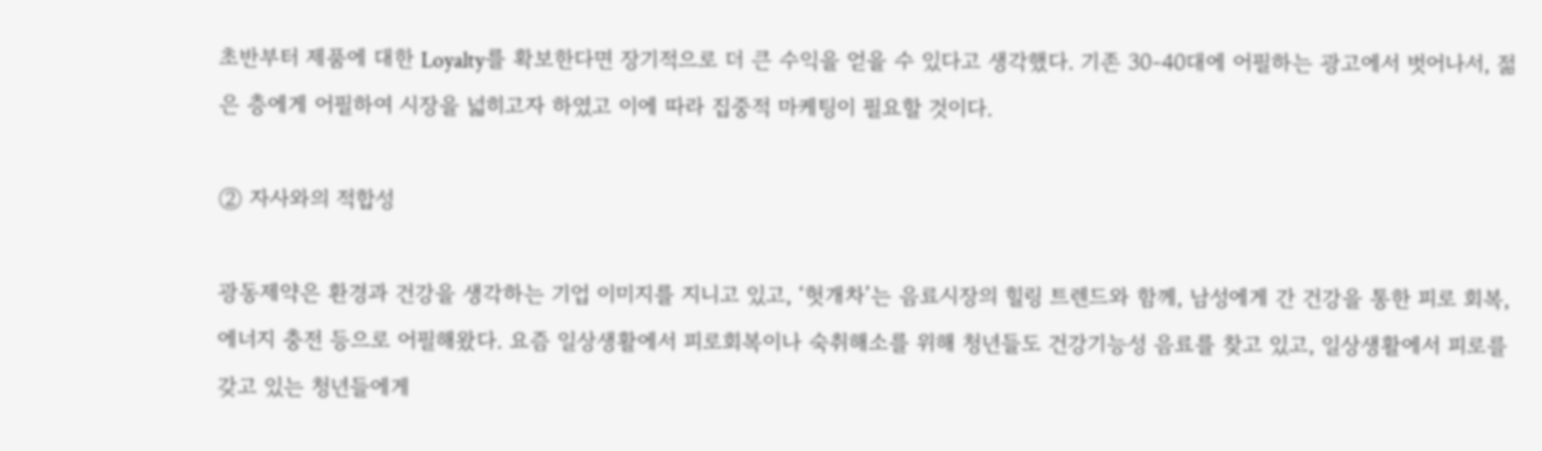초반부터 제품에 대한 Loyalty를 확보한다면 장기적으로 더 큰 수익을 얻을 수 있다고 생각했다. 기존 30-40대에 어필하는 광고에서 벗어나서, 젊은 층에게 어필하여 시장을 넓히고자 하였고 이에 따라 집중적 마케팅이 필요할 것이다.

② 자사와의 적합성

광동제약은 환경과 건강을 생각하는 기업 이미지를 지니고 있고, ‘헛개차’는 음료시장의 힐링 트렌드와 함께, 남성에게 간 건강을 통한 피로 회복, 에너지 충전 등으로 어필해왔다. 요즘 일상생활에서 피로회복이나 숙취해소를 위해 청년들도 건강기능성 음료를 찾고 있고, 일상생활에서 피로를 갖고 있는 청년들에게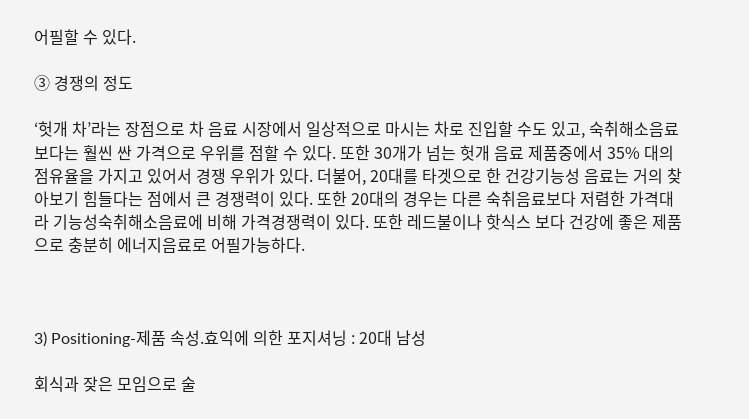어필할 수 있다.

③ 경쟁의 정도

‘헛개 차’라는 장점으로 차 음료 시장에서 일상적으로 마시는 차로 진입할 수도 있고, 숙취해소음료보다는 훨씬 싼 가격으로 우위를 점할 수 있다. 또한 30개가 넘는 헛개 음료 제품중에서 35% 대의 점유율을 가지고 있어서 경쟁 우위가 있다. 더불어, 20대를 타겟으로 한 건강기능성 음료는 거의 찾아보기 힘들다는 점에서 큰 경쟁력이 있다. 또한 20대의 경우는 다른 숙취음료보다 저렴한 가격대라 기능성숙취해소음료에 비해 가격경쟁력이 있다. 또한 레드불이나 핫식스 보다 건강에 좋은 제품으로 충분히 에너지음료로 어필가능하다.



3) Positioning-제품 속성.효익에 의한 포지셔닝 : 20대 남성

회식과 잦은 모임으로 술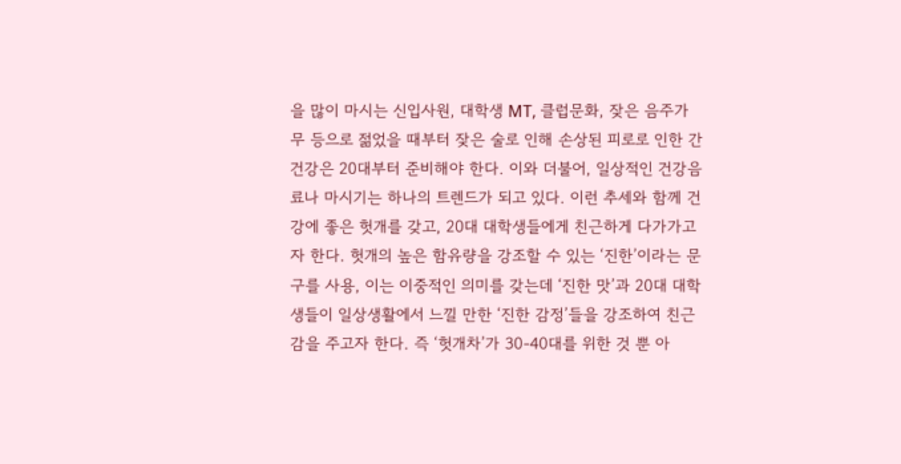을 많이 마시는 신입사원, 대학생 MT, 클럽문화, 잦은 음주가무 등으로 젊었을 때부터 잦은 술로 인해 손상된 피로로 인한 간건강은 20대부터 준비해야 한다. 이와 더불어, 일상적인 건강음료나 마시기는 하나의 트렌드가 되고 있다. 이런 추세와 함께 건강에 좋은 헛개를 갖고, 20대 대학생들에게 친근하게 다가가고자 한다. 헛개의 높은 함유량을 강조할 수 있는 ‘진한’이라는 문구를 사용, 이는 이중적인 의미를 갖는데 ‘진한 맛’과 20대 대학생들이 일상생활에서 느낄 만한 ‘진한 감정’들을 강조하여 친근감을 주고자 한다. 즉 ‘헛개차’가 30-40대를 위한 것 뿐 아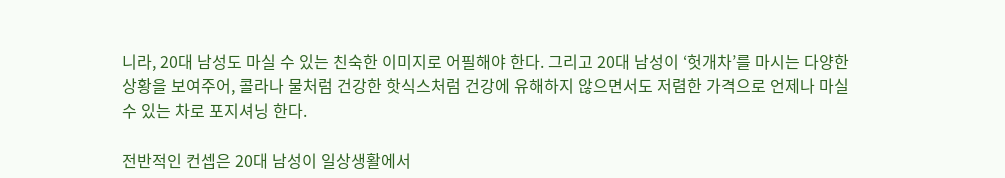니라, 20대 남성도 마실 수 있는 친숙한 이미지로 어필해야 한다. 그리고 20대 남성이 ‘헛개차’를 마시는 다양한 상황을 보여주어, 콜라나 물처럼 건강한 핫식스처럼 건강에 유해하지 않으면서도 저렴한 가격으로 언제나 마실 수 있는 차로 포지셔닝 한다.

전반적인 컨셉은 20대 남성이 일상생활에서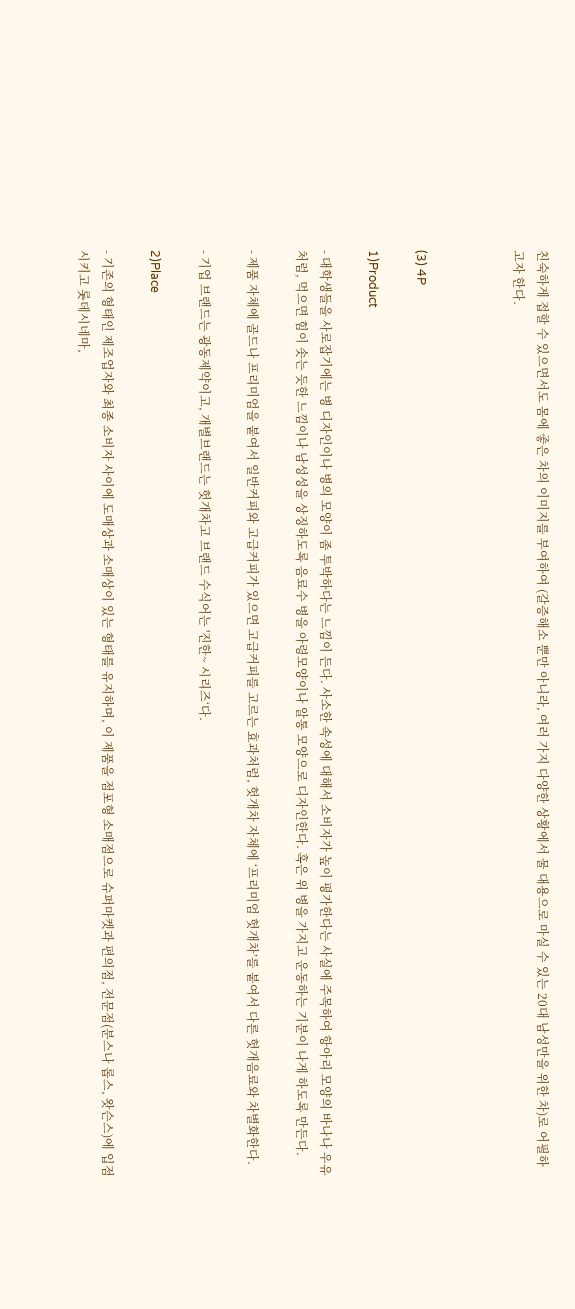친숙하게 접할 수 있으면서도 몸에 좋은 차의 이미지를 부여하여 (갈증해소 뿐만 아니라, 여러 가지 다양한 상황에서 물 대용으로 마실 수 있는 20대 남성만을 위한 차)로 어필하고자 한다.



(3) 4P

1)Product

- 대학생들을 사로잡기에는 병 디자인이나 병의 모양이 좀 투박하다는 느낌이 든다. 사소한 속성에 대해서 소비자가 높이 평가한다는 사실에 주목하여 항아리 모양의 바나나 우유처럼, 먹으면 힘이 솟는 듯한 느낌이나 남성성을 상징하도록 음료수 병을 아령모양이나 알통 모양으로 디자인한다. 혹은 위 병을 가지고 운동하는 기분이 나게 하도록 만든다.

- 제품 자체에 골드나 프리미엄을 붙여서 일반커피와 고급커피가 있으면 고급커피를 고르는 효과처럼, 헛개차 자체에 ‘프리미엄 헛개차’를 붙여서 다른 헛개음료와 차별화한다.

- 기업 브랜드는 광동제약이고, 개별브랜드는 헛개차고 브랜드 수식어는 '진한~ 시리즈‘다.

2)Place

- 기존의 형태인 제조업자와 최종 소비자 사이에 도매상과 소매상이 있는 형태를 유지하며, 이 제품을 점포형 소매점으로 슈퍼마켓과 편의점, 전문점(분스나 롭스, 왓슨스)에 입점시키고 롯데시네마,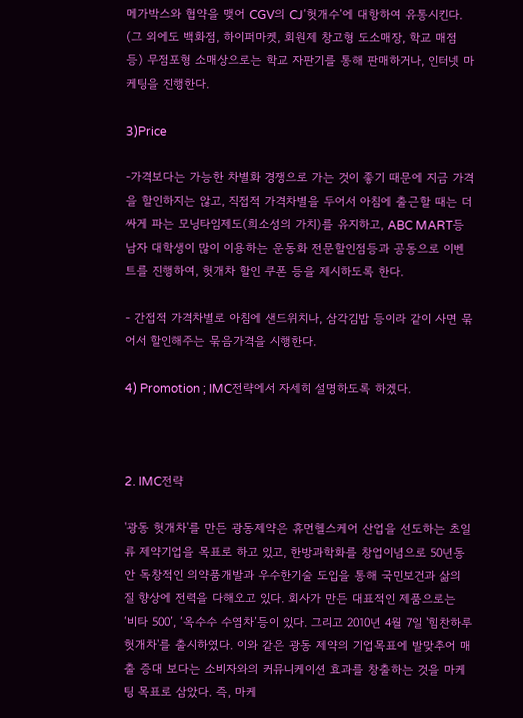메가박스와 협약을 맺어 CGV의 CJ‘헛개수’에 대항하여 유통시킨다. (그 외에도 백화점, 하이퍼마켓, 회원제 창고형 도소매장, 학교 매점 등) 무점포형 소매상으로는 학교 자판기를 통해 판매하거나, 인터넷 마케팅을 진행한다.

3)Price

-가격보다는 가능한 차별화 경쟁으로 가는 것이 좋기 때문에 지금 가격을 할인하지는 않고, 직접적 가격차별을 두어서 아침에 출근할 때는 더 싸게 파는 모닝타임제도(희소성의 가치)를 유지하고, ABC MART등 남자 대학생이 많이 이용하는 운동화 전문할인점등과 공동으로 이벤트를 진행하여, 헛개차 할인 쿠폰 등을 제시하도록 한다.

- 간접적 가격차별로 아침에 샌드위치나, 삼각김밥 등이라 같이 사면 묶어서 할인해주는 묶음가격을 시행한다.

4) Promotion ; IMC전략에서 자세히 설명하도록 하겠다.



2. IMC전략

'광동 헛개차'를 만든 광동제약은 휴먼헬스케어 산업을 선도하는 초일류 제약기업을 목표로 하고 있고, 한방과학화를 창업이념으로 50년동안 독창적인 의약품개발과 우수한기술 도입을 통해 국민보건과 삶의 질 향상에 전력을 다해오고 있다. 회사가 만든 대표적인 제품으로는 ‘비타 500’, ‘옥수수 수염차’등이 있다. 그리고 2010년 4월 7일 '힘찬하루 헛개차'를 출시하였다. 이와 같은 광동 제약의 기업목표에 발맞추어 매출 증대 보다는 소비자와의 커뮤니케이션 효과를 창출하는 것을 마케팅 목표로 삼았다. 즉, 마케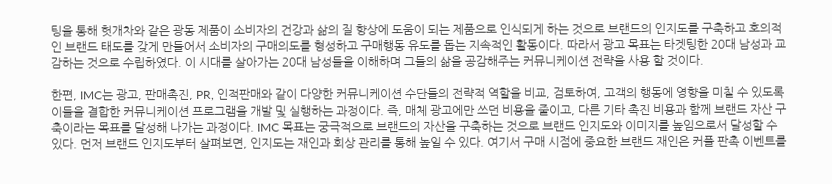팅을 통해 헛개차와 같은 광동 제품이 소비자의 건강과 삶의 질 향상에 도움이 되는 제품으로 인식되게 하는 것으로 브랜드의 인지도를 구축하고 호의적인 브랜드 태도를 갖게 만들어서 소비자의 구매의도를 형성하고 구매행동 유도를 돕는 지속적인 활동이다. 따라서 광고 목표는 타겟팅한 20대 남성과 교감하는 것으로 수립하였다. 이 시대를 살아가는 20대 남성들을 이해하며 그들의 삶을 공감해주는 커뮤니케이션 전략을 사용 할 것이다.

한편, IMC는 광고, 판매촉진, PR, 인적판매와 같이 다양한 커뮤니케이션 수단들의 전략적 역할을 비교, 검토하여, 고객의 행동에 영향을 미칠 수 있도록 이들을 결합한 커뮤니케이션 프로그램을 개발 및 실행하는 과정이다. 즉, 매체 광고에만 쓰던 비용을 줄이고, 다른 기타 촉진 비용과 함께 브랜드 자산 구축이라는 목표를 달성해 나가는 과정이다. IMC 목표는 궁극적으로 브랜드의 자산을 구축하는 것으로 브랜드 인지도와 이미지를 높임으로서 달성할 수 있다. 먼저 브랜드 인지도부터 살펴보면, 인지도는 재인과 회상 관리를 통해 높일 수 있다. 여기서 구매 시점에 중요한 브랜드 재인은 커플 판촉 이벤트를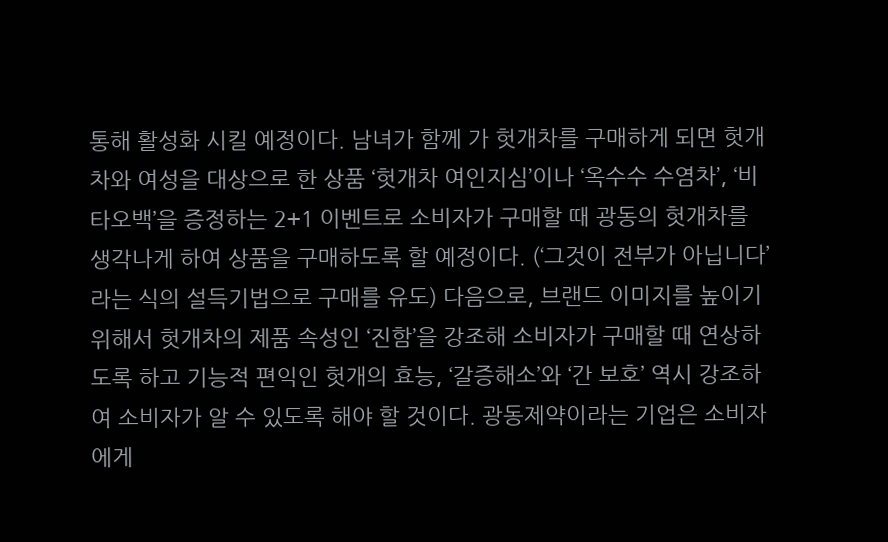통해 활성화 시킬 예정이다. 남녀가 함께 가 헛개차를 구매하게 되면 헛개차와 여성을 대상으로 한 상품 ‘헛개차 여인지심’이나 ‘옥수수 수염차’, ‘비타오백’을 증정하는 2+1 이벤트로 소비자가 구매할 때 광동의 헛개차를 생각나게 하여 상품을 구매하도록 할 예정이다. (‘그것이 전부가 아닙니다’라는 식의 설득기법으로 구매를 유도) 다음으로, 브랜드 이미지를 높이기 위해서 헛개차의 제품 속성인 ‘진함’을 강조해 소비자가 구매할 때 연상하도록 하고 기능적 편익인 헛개의 효능, ‘갈증해소’와 ‘간 보호’ 역시 강조하여 소비자가 알 수 있도록 해야 할 것이다. 광동제약이라는 기업은 소비자에게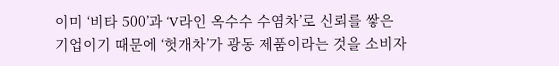이미 ‘비타 500’과 ‘V라인 옥수수 수염차’로 신뢰를 쌓은 기업이기 때문에 ‘헛개차’가 광동 제품이라는 것을 소비자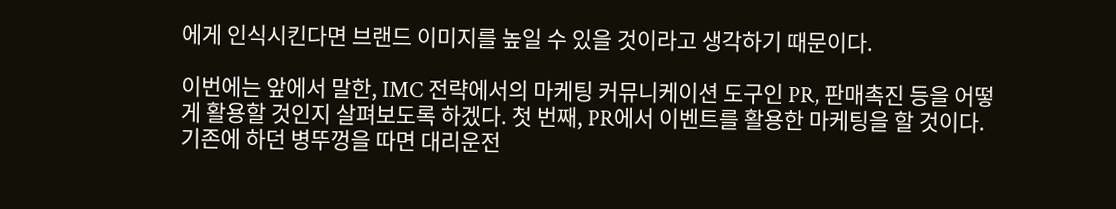에게 인식시킨다면 브랜드 이미지를 높일 수 있을 것이라고 생각하기 때문이다.

이번에는 앞에서 말한, IMC 전략에서의 마케팅 커뮤니케이션 도구인 PR, 판매촉진 등을 어떻게 활용할 것인지 살펴보도록 하겠다. 첫 번째, PR에서 이벤트를 활용한 마케팅을 할 것이다. 기존에 하던 병뚜껑을 따면 대리운전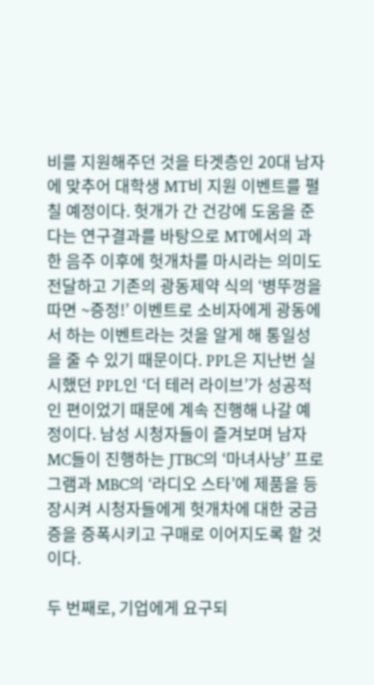비를 지원해주던 것을 타겟층인 20대 남자에 맞추어 대학생 MT비 지원 이벤트를 펼칠 예정이다. 헛개가 간 건강에 도움을 준다는 연구결과를 바탕으로 MT에서의 과한 음주 이후에 헛개차를 마시라는 의미도 전달하고 기존의 광동제약 식의 ‘병뚜껑을 따면 ~증정!’ 이벤트로 소비자에게 광동에서 하는 이벤트라는 것을 알게 해 통일성을 줄 수 있기 때문이다. PPL은 지난번 실시했던 PPL인 ‘더 테러 라이브’가 성공적인 편이었기 때문에 계속 진행해 나갈 예정이다. 남성 시청자들이 즐겨보며 남자 MC들이 진행하는 JTBC의 ‘마녀사냥’ 프로그램과 MBC의 ‘라디오 스타’에 제품을 등장시켜 시청자들에게 헛개차에 대한 궁금증을 증폭시키고 구매로 이어지도록 할 것이다.

두 번째로, 기업에게 요구되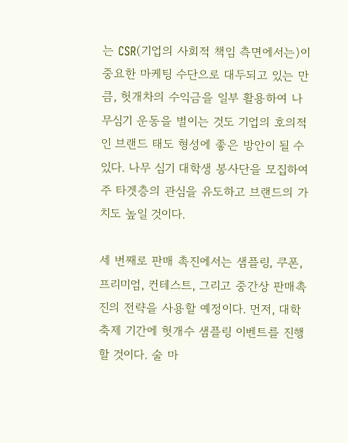는 CSR(기업의 사회적 책임 측면에서는)이 중요한 마케팅 수단으로 대두되고 있는 만큼, 헛개차의 수익금을 일부 활용하여 나무심기 운동을 벌이는 것도 기업의 호의적인 브랜드 태도 형성에 좋은 방안이 될 수 있다. 나무 심기 대학생 봉사단을 모집하여 주 타겟층의 관심을 유도하고 브랜드의 가치도 높일 것이다.

세 번째로 판매 촉진에서는 샘플링, 쿠폰, 프리미엄, 컨테스트, 그리고 중간상 판매촉진의 전략을 사용할 예정이다. 먼저, 대학 축제 기간에 헛개수 샘플링 이벤트를 진행할 것이다. 술 마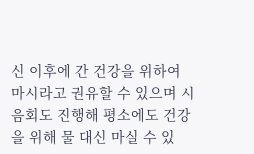신 이후에 간 건강을 위하여 마시라고 권유할 수 있으며 시음회도 진행해 평소에도 건강을 위해 물 대신 마실 수 있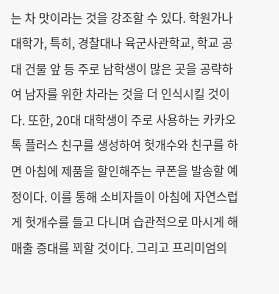는 차 맛이라는 것을 강조할 수 있다. 학원가나 대학가, 특히, 경찰대나 육군사관학교, 학교 공대 건물 앞 등 주로 남학생이 많은 곳을 공략하여 남자를 위한 차라는 것을 더 인식시킬 것이다. 또한, 20대 대학생이 주로 사용하는 카카오톡 플러스 친구를 생성하여 헛개수와 친구를 하면 아침에 제품을 할인해주는 쿠폰을 발송할 예정이다. 이를 통해 소비자들이 아침에 자연스럽게 헛개수를 들고 다니며 습관적으로 마시게 해 매출 증대를 꾀할 것이다. 그리고 프리미엄의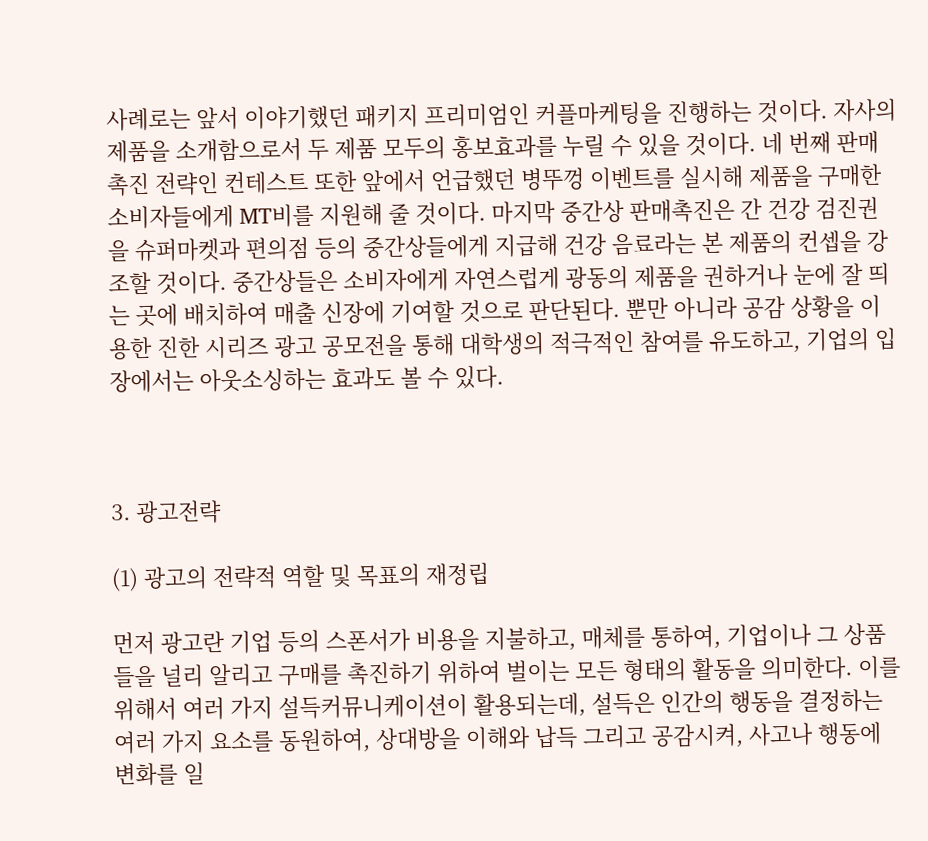사례로는 앞서 이야기했던 패키지 프리미엄인 커플마케팅을 진행하는 것이다. 자사의 제품을 소개함으로서 두 제품 모두의 홍보효과를 누릴 수 있을 것이다. 네 번째 판매촉진 전략인 컨테스트 또한 앞에서 언급했던 병뚜껑 이벤트를 실시해 제품을 구매한 소비자들에게 MT비를 지원해 줄 것이다. 마지막 중간상 판매촉진은 간 건강 검진권을 슈퍼마켓과 편의점 등의 중간상들에게 지급해 건강 음료라는 본 제품의 컨셉을 강조할 것이다. 중간상들은 소비자에게 자연스럽게 광동의 제품을 권하거나 눈에 잘 띄는 곳에 배치하여 매출 신장에 기여할 것으로 판단된다. 뿐만 아니라 공감 상황을 이용한 진한 시리즈 광고 공모전을 통해 대학생의 적극적인 참여를 유도하고, 기업의 입장에서는 아웃소싱하는 효과도 볼 수 있다.



3. 광고전략

(1) 광고의 전략적 역할 및 목표의 재정립

먼저 광고란 기업 등의 스폰서가 비용을 지불하고, 매체를 통하여, 기업이나 그 상품들을 널리 알리고 구매를 촉진하기 위하여 벌이는 모든 형태의 활동을 의미한다. 이를 위해서 여러 가지 설득커뮤니케이션이 활용되는데, 설득은 인간의 행동을 결정하는 여러 가지 요소를 동원하여, 상대방을 이해와 납득 그리고 공감시켜, 사고나 행동에 변화를 일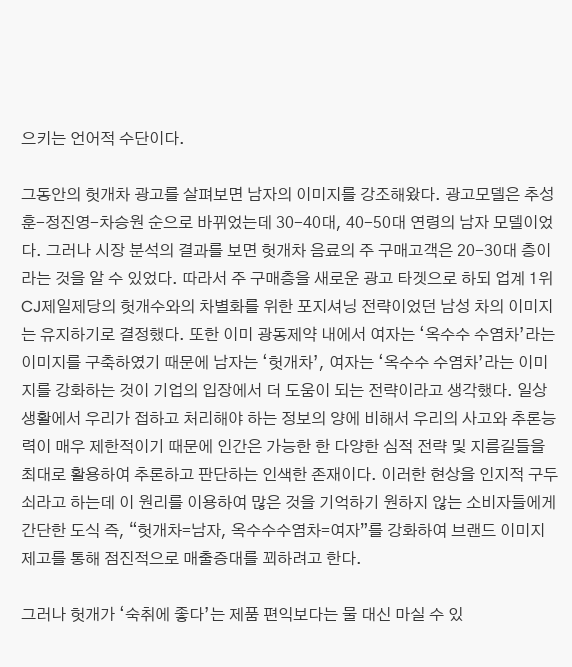으키는 언어적 수단이다.

그동안의 헛개차 광고를 살펴보면 남자의 이미지를 강조해왔다. 광고모델은 추성훈-정진영-차승원 순으로 바뀌었는데 30-40대, 40-50대 연령의 남자 모델이었다. 그러나 시장 분석의 결과를 보면 헛개차 음료의 주 구매고객은 20-30대 층이라는 것을 알 수 있었다. 따라서 주 구매층을 새로운 광고 타겟으로 하되 업계 1위 CJ제일제당의 헛개수와의 차별화를 위한 포지셔닝 전략이었던 남성 차의 이미지는 유지하기로 결정했다. 또한 이미 광동제약 내에서 여자는 ‘옥수수 수염차’라는 이미지를 구축하였기 때문에 남자는 ‘헛개차’, 여자는 ‘옥수수 수염차’라는 이미지를 강화하는 것이 기업의 입장에서 더 도움이 되는 전략이라고 생각했다. 일상생활에서 우리가 접하고 처리해야 하는 정보의 양에 비해서 우리의 사고와 추론능력이 매우 제한적이기 때문에 인간은 가능한 한 다양한 심적 전략 및 지름길들을 최대로 활용하여 추론하고 판단하는 인색한 존재이다. 이러한 현상을 인지적 구두쇠라고 하는데 이 원리를 이용하여 많은 것을 기억하기 원하지 않는 소비자들에게 간단한 도식 즉, “헛개차=남자, 옥수수수염차=여자”를 강화하여 브랜드 이미지 제고를 통해 점진적으로 매출증대를 꾀하려고 한다.

그러나 헛개가 ‘숙취에 좋다’는 제품 편익보다는 물 대신 마실 수 있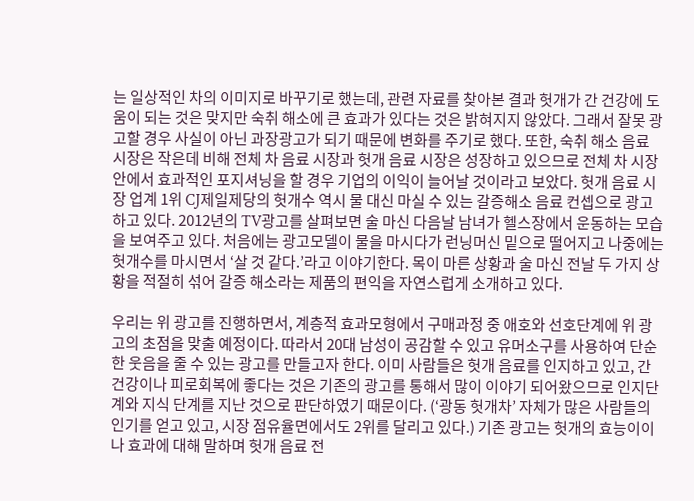는 일상적인 차의 이미지로 바꾸기로 했는데, 관련 자료를 찾아본 결과 헛개가 간 건강에 도움이 되는 것은 맞지만 숙취 해소에 큰 효과가 있다는 것은 밝혀지지 않았다. 그래서 잘못 광고할 경우 사실이 아닌 과장광고가 되기 때문에 변화를 주기로 했다. 또한, 숙취 해소 음료 시장은 작은데 비해 전체 차 음료 시장과 헛개 음료 시장은 성장하고 있으므로 전체 차 시장 안에서 효과적인 포지셔닝을 할 경우 기업의 이익이 늘어날 것이라고 보았다. 헛개 음료 시장 업계 1위 CJ제일제당의 헛개수 역시 물 대신 마실 수 있는 갈증해소 음료 컨셉으로 광고하고 있다. 2012년의 TV광고를 살펴보면 술 마신 다음날 남녀가 헬스장에서 운동하는 모습을 보여주고 있다. 처음에는 광고모델이 물을 마시다가 런닝머신 밑으로 떨어지고 나중에는 헛개수를 마시면서 ‘살 것 같다.’라고 이야기한다. 목이 마른 상황과 술 마신 전날 두 가지 상황을 적절히 섞어 갈증 해소라는 제품의 편익을 자연스럽게 소개하고 있다.

우리는 위 광고를 진행하면서, 계층적 효과모형에서 구매과정 중 애호와 선호단계에 위 광고의 초점을 맞출 예정이다. 따라서 20대 남성이 공감할 수 있고 유머소구를 사용하여 단순한 웃음을 줄 수 있는 광고를 만들고자 한다. 이미 사람들은 헛개 음료를 인지하고 있고, 간 건강이나 피로회복에 좋다는 것은 기존의 광고를 통해서 많이 이야기 되어왔으므로 인지단계와 지식 단계를 지난 것으로 판단하였기 때문이다. (‘광동 헛개차’ 자체가 많은 사람들의 인기를 얻고 있고, 시장 점유율면에서도 2위를 달리고 있다.) 기존 광고는 헛개의 효능이이나 효과에 대해 말하며 헛개 음료 전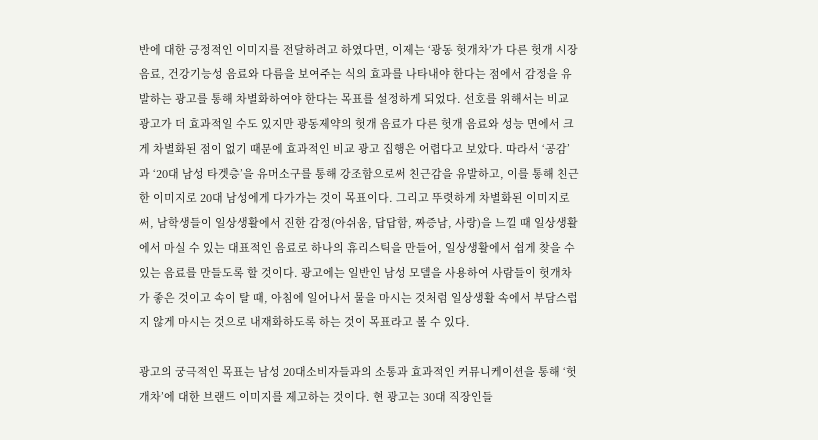반에 대한 긍정적인 이미지를 전달하려고 하였다면, 이제는 ‘광동 헛개차’가 다른 헛개 시장 음료, 건강기능성 음료와 다름을 보여주는 식의 효과를 나타내야 한다는 점에서 감정을 유발하는 광고를 통해 차별화하여야 한다는 목표를 설정하게 되었다. 선호를 위해서는 비교 광고가 더 효과적일 수도 있지만 광동제약의 헛개 음료가 다른 헛개 음료와 성능 면에서 크게 차별화된 점이 없기 때문에 효과적인 비교 광고 집행은 어렵다고 보았다. 따라서 ‘공감’과 ‘20대 남성 타겟층’을 유머소구를 통해 강조함으로써 친근감을 유발하고, 이를 통해 친근한 이미지로 20대 남성에게 다가가는 것이 목표이다. 그리고 뚜렷하게 차별화된 이미지로써, 남학생들이 일상생활에서 진한 감정(아쉬움, 답답함, 짜증남, 사랑)을 느낄 때 일상생활에서 마실 수 있는 대표적인 음료로 하나의 휴리스틱을 만들어, 일상생활에서 쉽게 찾을 수 있는 음료를 만들도록 할 것이다. 광고에는 일반인 남성 모델을 사용하여 사람들이 헛개차가 좋은 것이고 속이 탈 때, 아침에 일어나서 물을 마시는 것처럼 일상생활 속에서 부담스럽지 않게 마시는 것으로 내재화하도록 하는 것이 목표라고 볼 수 있다.

광고의 궁극적인 목표는 남성 20대소비자들과의 소통과 효과적인 커뮤니케이션을 통해 ‘헛개차’에 대한 브랜드 이미지를 제고하는 것이다. 현 광고는 30대 직장인들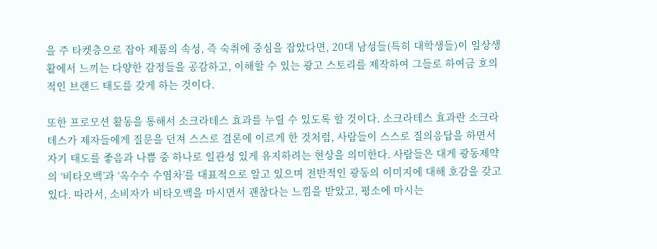을 주 타켓층으로 잡아 제품의 속성, 즉 숙취에 중심을 잡았다면, 20대 남성들(특히 대학생들)이 일상생활에서 느끼는 다양한 감정들을 공감하고, 이해할 수 있는 광고 스토리를 제작하여 그들로 하여금 호의적인 브랜드 태도를 갖게 하는 것이다.

또한 프로모션 활동을 통해서 소크라테스 효과를 누릴 수 있도록 할 것이다. 소크라테스 효과란 소크라테스가 제자들에게 질문을 던져 스스로 결론에 이르게 한 것처럼, 사람들이 스스로 질의응답을 하면서 자기 태도를 좋음과 나쁨 중 하나로 일관성 있게 유지하려는 현상을 의미한다. 사람들은 대게 광동제약의 ‘비타오백’과 ‘옥수수 수염차’를 대표적으로 알고 있으며 전반적인 광동의 이미지에 대해 호감을 갖고 있다. 따라서, 소비자가 비타오백을 마시면서 괜찮다는 느낌을 받았고, 평소에 마시는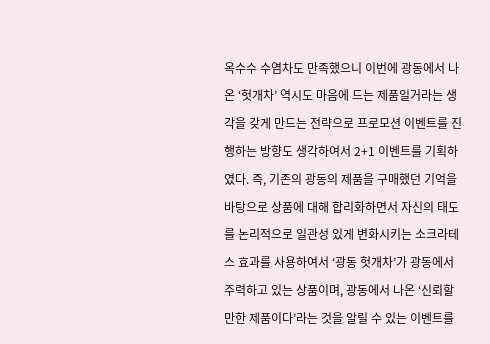옥수수 수염차도 만족했으니 이번에 광동에서 나온 ‘헛개차’ 역시도 마음에 드는 제품일거라는 생각을 갖게 만드는 전략으로 프로모션 이벤트를 진행하는 방향도 생각하여서 2+1 이벤트를 기획하였다. 즉, 기존의 광동의 제품을 구매했던 기억을 바탕으로 상품에 대해 합리화하면서 자신의 태도를 논리적으로 일관성 있게 변화시키는 소크라테스 효과를 사용하여서 ‘광동 헛개차’가 광동에서 주력하고 있는 상품이며, 광동에서 나온 ‘신뢰할만한 제품이다’라는 것을 알릴 수 있는 이벤트를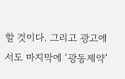할 것이다. 그리고 광고에서도 마지막에 ‘광동제약’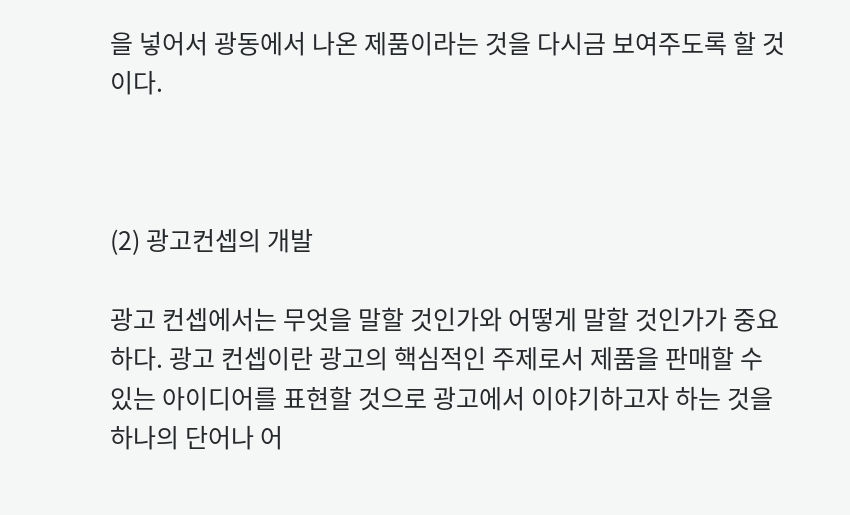을 넣어서 광동에서 나온 제품이라는 것을 다시금 보여주도록 할 것이다.



(2) 광고컨셉의 개발

광고 컨셉에서는 무엇을 말할 것인가와 어떻게 말할 것인가가 중요하다. 광고 컨셉이란 광고의 핵심적인 주제로서 제품을 판매할 수 있는 아이디어를 표현할 것으로 광고에서 이야기하고자 하는 것을 하나의 단어나 어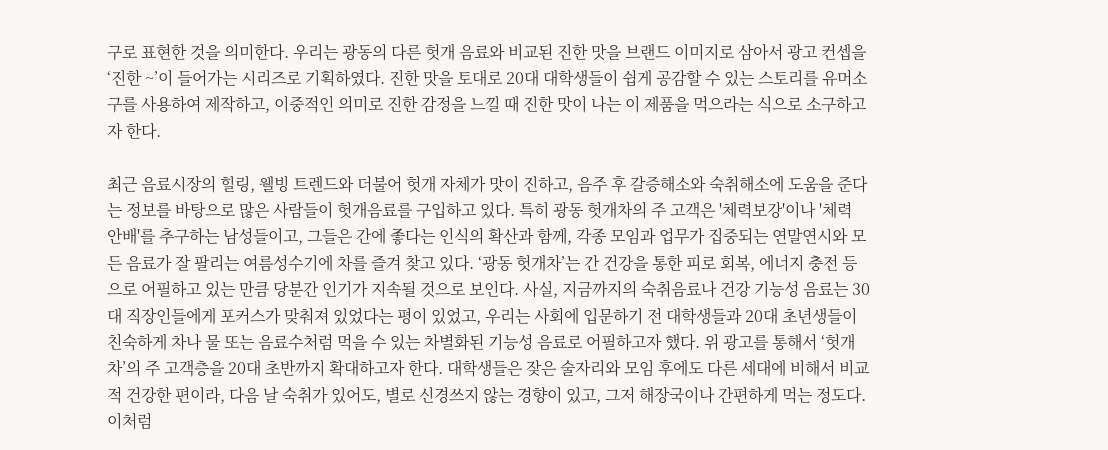구로 표현한 것을 의미한다. 우리는 광동의 다른 헛개 음료와 비교된 진한 맛을 브랜드 이미지로 삼아서 광고 컨셉을 ‘진한 ~’이 들어가는 시리즈로 기획하였다. 진한 맛을 토대로 20대 대학생들이 쉽게 공감할 수 있는 스토리를 유머소구를 사용하여 제작하고, 이중적인 의미로 진한 감정을 느낄 때 진한 맛이 나는 이 제품을 먹으라는 식으로 소구하고자 한다.

최근 음료시장의 힐링, 웰빙 트렌드와 더불어 헛개 자체가 맛이 진하고, 음주 후 갈증해소와 숙취해소에 도움을 준다는 정보를 바탕으로 많은 사람들이 헛개음료를 구입하고 있다. 특히 광동 헛개차의 주 고객은 '체력보강'이나 '체력 안배'를 추구하는 남성들이고, 그들은 간에 좋다는 인식의 확산과 함께, 각종 모임과 업무가 집중되는 연말연시와 모든 음료가 잘 팔리는 여름성수기에 차를 즐겨 찾고 있다. ‘광동 헛개차’는 간 건강을 통한 피로 회복, 에너지 충전 등으로 어필하고 있는 만큼 당분간 인기가 지속될 것으로 보인다. 사실, 지금까지의 숙취음료나 건강 기능성 음료는 30대 직장인들에게 포커스가 맞춰져 있었다는 평이 있었고, 우리는 사회에 입문하기 전 대학생들과 20대 초년생들이 친숙하게 차나 물 또는 음료수처럼 먹을 수 있는 차별화된 기능성 음료로 어필하고자 했다. 위 광고를 통해서 ‘헛개차’의 주 고객층을 20대 초반까지 확대하고자 한다. 대학생들은 잦은 술자리와 모임 후에도 다른 세대에 비해서 비교적 건강한 편이라, 다음 날 숙취가 있어도, 별로 신경쓰지 않는 경향이 있고, 그저 해장국이나 간편하게 먹는 정도다. 이처럼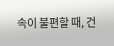속이 불편할 때, 건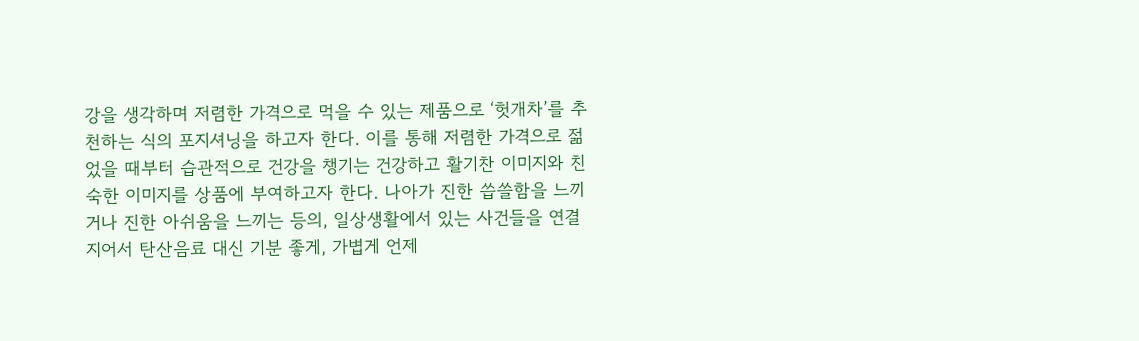강을 생각하며 저렴한 가격으로 먹을 수 있는 제품으로 ‘헛개차’를 추천하는 식의 포지셔닝을 하고자 한다. 이를 통해 저렴한 가격으로 젊었을 때부터 습관적으로 건강을 챙기는 건강하고 활기찬 이미지와 친숙한 이미지를 상품에 부여하고자 한다. 나아가 진한 씁쓸함을 느끼거나 진한 아쉬움을 느끼는 등의, 일상생활에서 있는 사건들을 연결 지어서 탄산음료 대신 기분 좋게, 가볍게 언제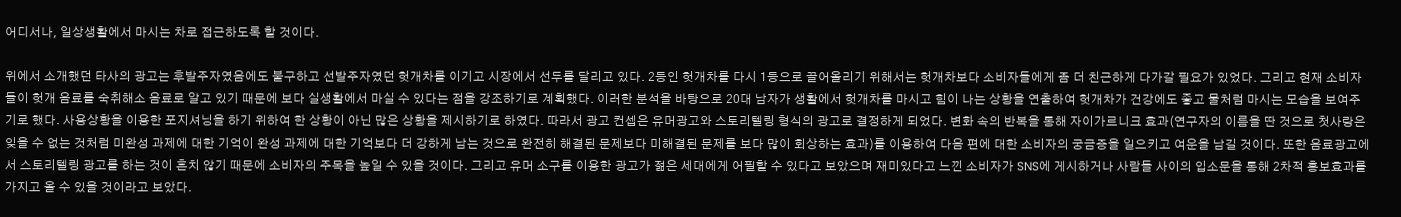어디서나, 일상생활에서 마시는 차로 접근하도록 할 것이다.

위에서 소개했던 타사의 광고는 후발주자였음에도 불구하고 선발주자였던 헛개차를 이기고 시장에서 선두를 달리고 있다. 2등인 헛개차를 다시 1등으로 끌어올리기 위해서는 헛개차보다 소비자들에게 좀 더 친근하게 다가갈 필요가 있었다. 그리고 현재 소비자들이 헛개 음료를 숙취해소 음료로 알고 있기 때문에 보다 실생활에서 마실 수 있다는 점을 강조하기로 계획했다. 이러한 분석을 바탕으로 20대 남자가 생활에서 헛개차를 마시고 힘이 나는 상황을 연출하여 헛개차가 건강에도 좋고 물처럼 마시는 모습을 보여주기로 했다. 사용상황을 이용한 포지셔닝을 하기 위하여 한 상황이 아닌 많은 상황을 제시하기로 하였다. 따라서 광고 컨셉은 유머광고와 스토리텔링 형식의 광고로 결정하게 되었다. 변화 속의 반복을 통해 자이가르니크 효과(연구자의 이름을 딴 것으로 첫사랑은 잊을 수 없는 것처럼 미완성 과제에 대한 기억이 완성 과제에 대한 기억보다 더 강하게 남는 것으로 완전히 해결된 문제보다 미해결된 문제를 보다 많이 회상하는 효과)를 이용하여 다음 편에 대한 소비자의 궁금증을 일으키고 여운을 남길 것이다. 또한 음료광고에서 스토리텔링 광고를 하는 것이 흔치 않기 때문에 소비자의 주목을 높일 수 있을 것이다. 그리고 유머 소구를 이용한 광고가 젊은 세대에게 어필할 수 있다고 보았으며 재미있다고 느낀 소비자가 SNS에 게시하거나 사람들 사이의 입소문을 통해 2차적 홍보효과를 가지고 올 수 있을 것이라고 보았다.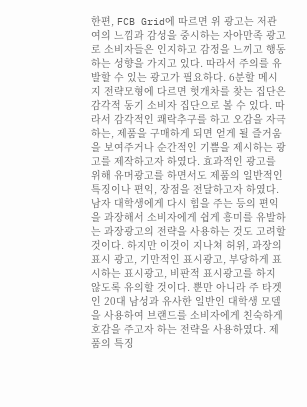한편, FCB Grid에 따르면 위 광고는 저관여의 느낌과 감성을 중시하는 자아만족 광고로 소비자들은 인지하고 감정을 느끼고 행동하는 성향을 가지고 있다. 따라서 주의를 유발할 수 있는 광고가 필요하다. 6분할 메시지 전략모형에 다르면 헛개차를 찾는 집단은 감각적 동기 소비자 집단으로 볼 수 있다. 따라서 감각적인 쾌락추구를 하고 오감을 자극하는, 제품을 구매하게 되면 얻게 될 즐거움을 보여주거나 순간적인 기쁨을 제시하는 광고를 제작하고자 하였다. 효과적인 광고를 위해 유머광고를 하면서도 제품의 일반적인 특징이나 편익, 장점을 전달하고자 하였다. 남자 대학생에게 다시 힘을 주는 등의 편익을 과장해서 소비자에게 쉽게 흥미를 유발하는 과장광고의 전략을 사용하는 것도 고려할 것이다. 하지만 이것이 지나쳐 허위, 과장의 표시 광고, 기만적인 표시광고, 부당하게 표시하는 표시광고, 비판적 표시광고를 하지 않도록 유의할 것이다. 뿐만 아니라 주 타겟인 20대 남성과 유사한 일반인 대학생 모델을 사용하여 브랜드를 소비자에게 친숙하게 호감을 주고자 하는 전략을 사용하였다. 제품의 특징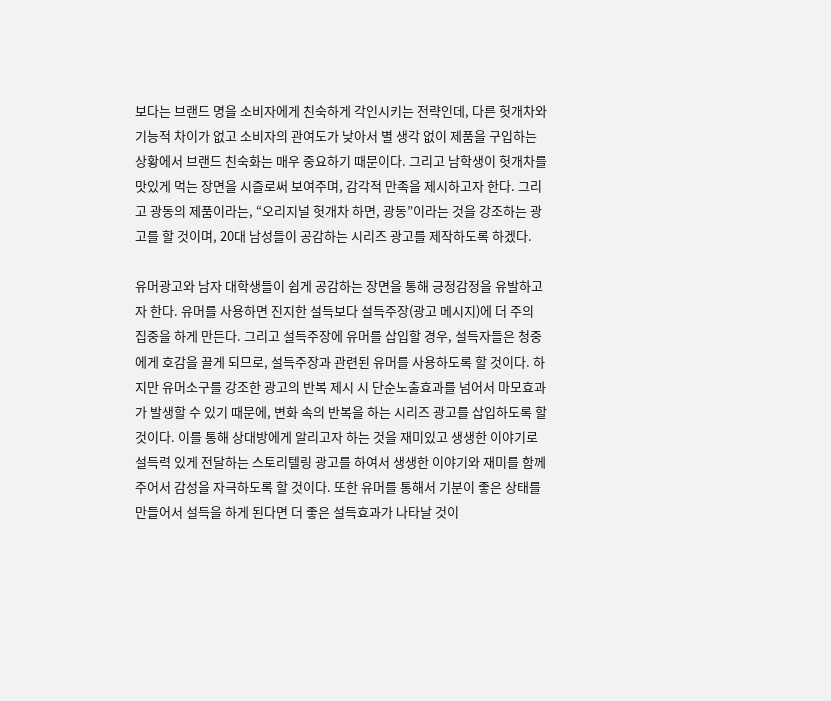보다는 브랜드 명을 소비자에게 친숙하게 각인시키는 전략인데, 다른 헛개차와 기능적 차이가 없고 소비자의 관여도가 낮아서 별 생각 없이 제품을 구입하는 상황에서 브랜드 친숙화는 매우 중요하기 때문이다. 그리고 남학생이 헛개차를 맛있게 먹는 장면을 시즐로써 보여주며, 감각적 만족을 제시하고자 한다. 그리고 광동의 제품이라는, “오리지널 헛개차 하면, 광동”이라는 것을 강조하는 광고를 할 것이며, 20대 남성들이 공감하는 시리즈 광고를 제작하도록 하겠다.

유머광고와 남자 대학생들이 쉽게 공감하는 장면을 통해 긍정감정을 유발하고자 한다. 유머를 사용하면 진지한 설득보다 설득주장(광고 메시지)에 더 주의 집중을 하게 만든다. 그리고 설득주장에 유머를 삽입할 경우, 설득자들은 청중에게 호감을 끌게 되므로, 설득주장과 관련된 유머를 사용하도록 할 것이다. 하지만 유머소구를 강조한 광고의 반복 제시 시 단순노출효과를 넘어서 마모효과가 발생할 수 있기 때문에, 변화 속의 반복을 하는 시리즈 광고를 삽입하도록 할 것이다. 이를 통해 상대방에게 알리고자 하는 것을 재미있고 생생한 이야기로 설득력 있게 전달하는 스토리텔링 광고를 하여서 생생한 이야기와 재미를 함께 주어서 감성을 자극하도록 할 것이다. 또한 유머를 통해서 기분이 좋은 상태를 만들어서 설득을 하게 된다면 더 좋은 설득효과가 나타날 것이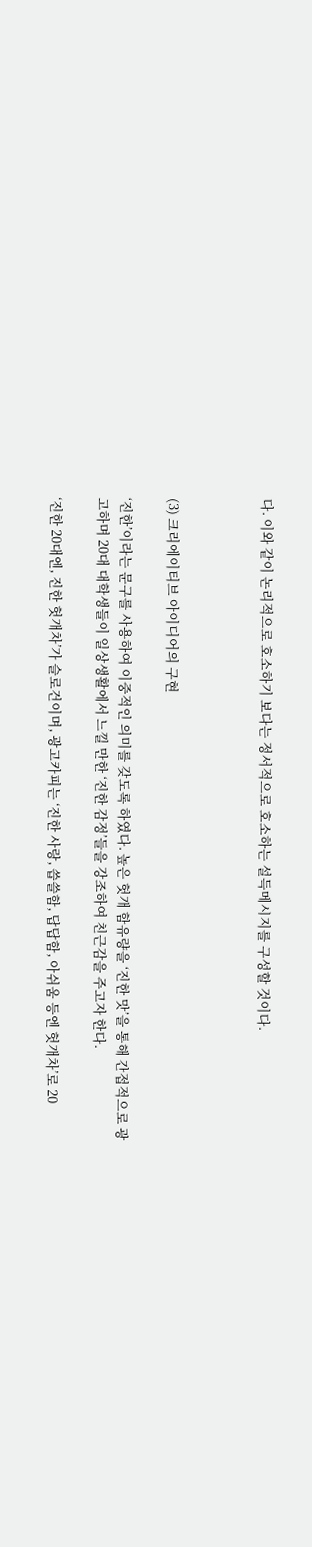다. 이와 같이 논리적으로 호소하기 보다는 정서적으로 호소하는 설득메시지를 구성할 것이다.



(3) 크리에이티브 아이디어의 구현

‘진한’이라는 문구를 사용하여 이중적인 의미를 갖도록 하였다. 높은 헛개 함유량을 ‘진한 맛’을 통해 간접적으로 광고하며 20대 대학생들이 일상생활에서 느낄 만한 ‘진한 감정’들을 강조하여 친근감을 주고자 한다.

‘진한 20대엔, 진한 헛개차’가 슬로건이며, 광고카피는 ‘진한 사랑, 씁쓸함, 답답함, 아쉬움 등엔 헛개차’로 20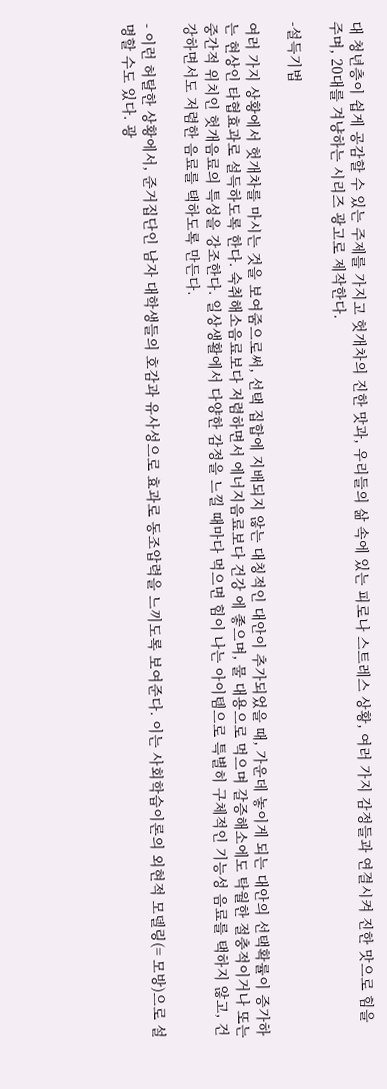대 청년층이 쉽게 공감할 수 있는 주제를 가지고 헛개차의 진한 맛과, 우리들의 삶 속에 있는 피로나 스트레스 상황, 여러 가지 감정들과 연결시켜 진한 맛으로 힘을 주며, 20대를 겨냥하는 시리즈 광고로 제작한다.

-설득기법

여러 가지 상황에서 헛개차를 마시는 것을 보여줌으로써, 선택 집합에 지배되지 않는 대칭적인 대안이 추가되었을 때, 가운데 놓이게 되는 대안의 선택확률이 증가하는 현상인 타협효과로 설득하도록 한다. 숙취해소음료보다 저렴하면서 에너지음료보다 건강 에 좋으며, 물 대용으로 먹으며 갈증해소에도 탁월한 절충적이거나 또는 중간적 위치인 헛개음료의 특성을 강조한다. 일상생활에서 다양한 감정을 느낄 때마다 먹으면 힘이 나는 아이템으로 특별히 구체적인 기능성 음료를 택하지 않고, 건강하면서도 저렴한 음료를 택하도록 만든다.

- 이런 허탈한 상황에서, 준거집단인 남자 대학생들의 호감과 유사성으로 효과로 동조압력을 느끼도록 보여준다. 이는 사회학습이론의 외현적 모델링(= 모방)으로 설명할 수도 있다. 광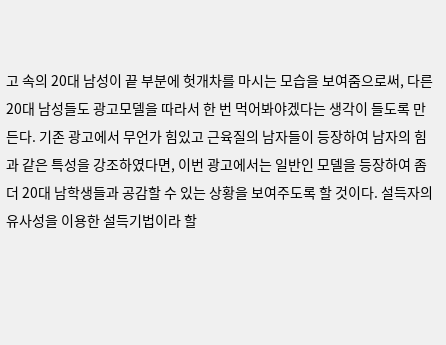고 속의 20대 남성이 끝 부분에 헛개차를 마시는 모습을 보여줌으로써, 다른 20대 남성들도 광고모델을 따라서 한 번 먹어봐야겠다는 생각이 들도록 만든다. 기존 광고에서 무언가 힘있고 근육질의 남자들이 등장하여 남자의 힘과 같은 특성을 강조하였다면, 이번 광고에서는 일반인 모델을 등장하여 좀 더 20대 남학생들과 공감할 수 있는 상황을 보여주도록 할 것이다. 설득자의 유사성을 이용한 설득기법이라 할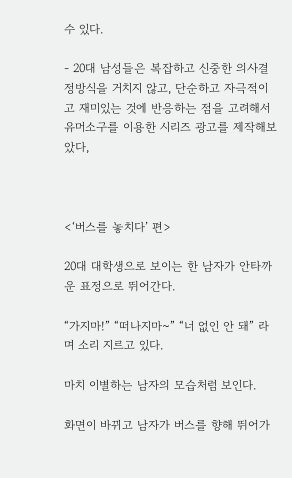수 있다.

- 20대 남성들은 복잡하고 신중한 의사결정방식을 거치지 않고, 단순하고 자극적이고 재미있는 것에 반응하는 점을 고려해서 유머소구를 이용한 시리즈 광고를 제작해보았다,



<‘버스를 놓치다’ 편>

20대 대학생으로 보이는 한 남자가 안타까운 표정으로 뛰어간다.

“가지마!” “떠나지마~” “너 없인 안 돼” 라며 소리 지르고 있다.

마치 이별하는 남자의 모습처럼 보인다.

화면이 바뀌고 남자가 버스를 향해 뛰어가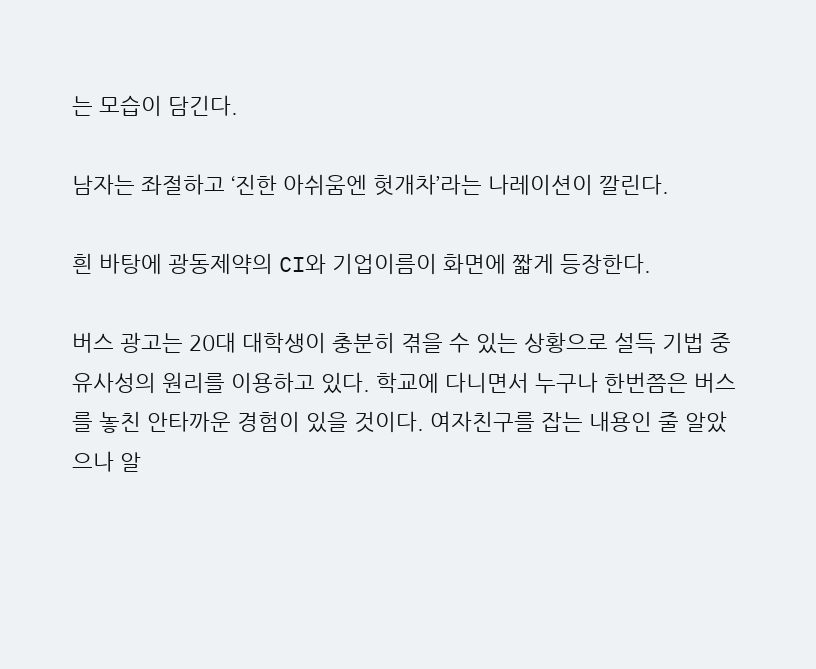는 모습이 담긴다.

남자는 좌절하고 ‘진한 아쉬움엔 헛개차’라는 나레이션이 깔린다.

흰 바탕에 광동제약의 CI와 기업이름이 화면에 짧게 등장한다.

버스 광고는 20대 대학생이 충분히 겪을 수 있는 상황으로 설득 기법 중 유사성의 원리를 이용하고 있다. 학교에 다니면서 누구나 한번쯤은 버스를 놓친 안타까운 경험이 있을 것이다. 여자친구를 잡는 내용인 줄 알았으나 알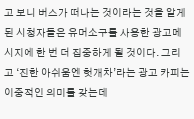고 보니 버스가 떠나는 것이라는 것을 알게 된 시청자들은 유머소구를 사용한 광고메시지에 한 번 더 집중하게 될 것이다. 그리고 ‘진한 아쉬움엔 헛개차’라는 광고 카피는 이중적인 의미를 갖는데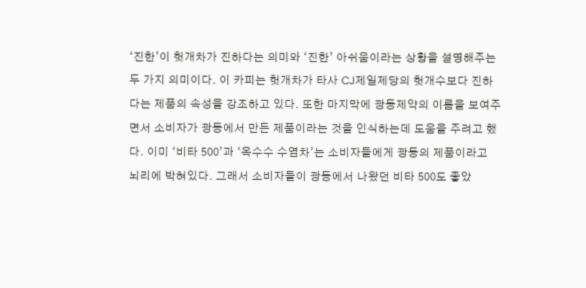‘진한’이 헛개차가 진하다는 의미와 ‘진한’ 아쉬움이라는 상황을 설명해주는 두 가지 의미이다. 이 카피는 헛개차가 타사 CJ제일제당의 헛개수보다 진하다는 제품의 속성을 강조하고 있다. 또한 마지막에 광동제약의 이름을 보여주면서 소비자가 광동에서 만든 제품이라는 것을 인식하는데 도움을 주려고 했다. 이미 ‘비타 500’과 ‘옥수수 수염차’는 소비자들에게 광동의 제품이라고 뇌리에 박혀있다. 그래서 소비자들이 광동에서 나왔던 비타 500도 좋았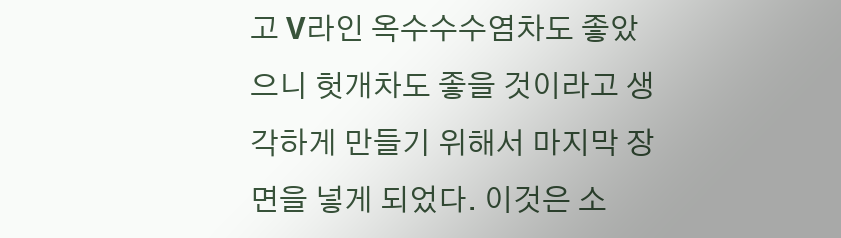고 V라인 옥수수수염차도 좋았으니 헛개차도 좋을 것이라고 생각하게 만들기 위해서 마지막 장면을 넣게 되었다. 이것은 소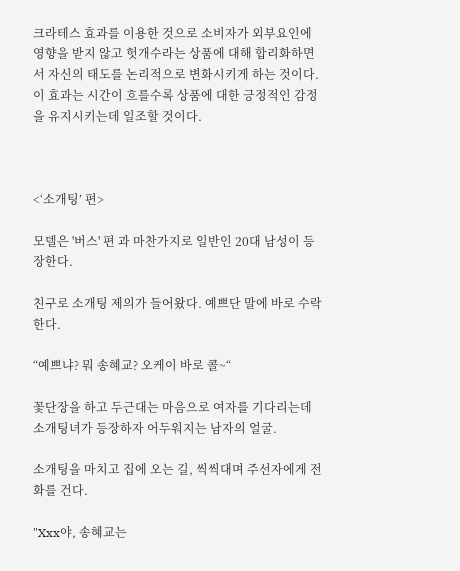크라테스 효과를 이용한 것으로 소비자가 외부요인에 영향을 받지 않고 헛개수라는 상품에 대해 합리화하면서 자신의 태도를 논리적으로 변화시키게 하는 것이다. 이 효과는 시간이 흐를수록 상품에 대한 긍정적인 감정을 유지시키는데 일조할 것이다.



<‘소개팅’ 편>

모델은 '버스' 편 과 마찬가지로 일반인 20대 남성이 등장한다.

친구로 소개팅 제의가 들어왔다. 예쁘단 말에 바로 수락한다.

“예쁘냐? 뭐 송혜교? 오케이 바로 콜~“

꽃단장을 하고 두근대는 마음으로 여자를 기다리는데 소개팅녀가 등장하자 어두워지는 남자의 얼굴.

소개팅을 마치고 집에 오는 길, 씩씩대며 주선자에게 전화를 건다.

"Xxx야, 송혜교는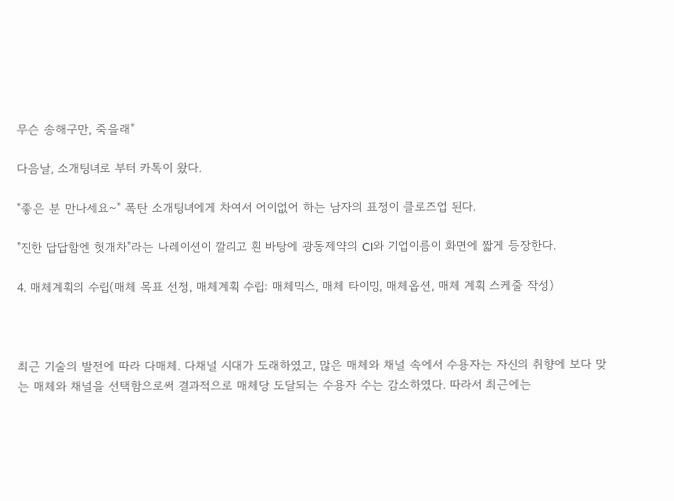무슨 송해구만, 죽을래"

다음날, 소개팅녀로 부터 카톡이 왔다.

"좋은 분 만나세요~" 폭탄 소개팅녀에게 차여서 어이없어 하는 남자의 표정이 클로즈업 된다.

"진한 답답함엔 헛개차"라는 나레이션이 깔리고 흰 바탕에 광동제약의 CI와 기업이름이 화면에 짧게 등장한다.

4. 매체계획의 수립(매체 목표 선정, 매체계획 수립: 매체믹스, 매체 타이밍, 매체옵션, 매체 계획 스케줄 작성)



최근 기술의 발전에 따라 다매체. 다채널 시대가 도래하였고, 많은 매체와 채널 속에서 수용자는 자신의 취향에 보다 맞는 매체와 채널을 선택함으로써 결과적으로 매체당 도달되는 수용자 수는 감소하였다. 따라서 최근에는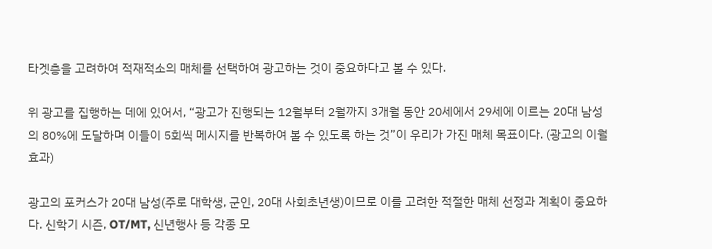타겟층을 고려하여 적재적소의 매체를 선택하여 광고하는 것이 중요하다고 볼 수 있다.

위 광고를 집행하는 데에 있어서, “광고가 진행되는 12월부터 2월까지 3개월 동안 20세에서 29세에 이르는 20대 남성의 80%에 도달하며 이들이 5회씩 메시지를 반복하여 볼 수 있도록 하는 것”이 우리가 가진 매체 목표이다. (광고의 이월효과)

광고의 포커스가 20대 남성(주로 대학생, 군인, 20대 사회초년생)이므로 이를 고려한 적절한 매체 선정과 계획이 중요하다. 신학기 시즌, OT/MT, 신년행사 등 각종 모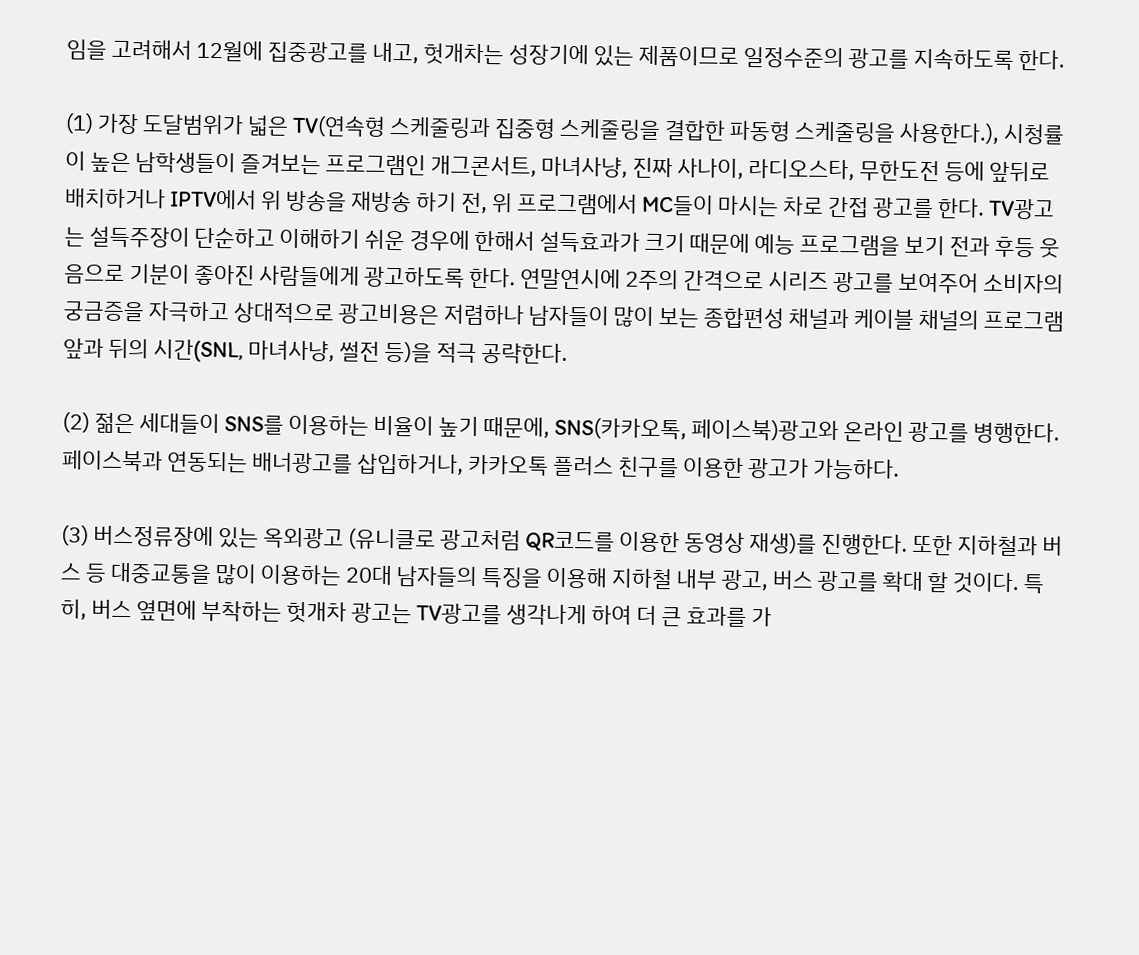임을 고려해서 12월에 집중광고를 내고, 헛개차는 성장기에 있는 제품이므로 일정수준의 광고를 지속하도록 한다.

(1) 가장 도달범위가 넓은 TV(연속형 스케줄링과 집중형 스케줄링을 결합한 파동형 스케줄링을 사용한다.), 시청률이 높은 남학생들이 즐겨보는 프로그램인 개그콘서트, 마녀사냥, 진짜 사나이, 라디오스타, 무한도전 등에 앞뒤로 배치하거나 IPTV에서 위 방송을 재방송 하기 전, 위 프로그램에서 MC들이 마시는 차로 간접 광고를 한다. TV광고는 설득주장이 단순하고 이해하기 쉬운 경우에 한해서 설득효과가 크기 때문에 예능 프로그램을 보기 전과 후등 웃음으로 기분이 좋아진 사람들에게 광고하도록 한다. 연말연시에 2주의 간격으로 시리즈 광고를 보여주어 소비자의 궁금증을 자극하고 상대적으로 광고비용은 저렴하나 남자들이 많이 보는 종합편성 채널과 케이블 채널의 프로그램 앞과 뒤의 시간(SNL, 마녀사냥, 썰전 등)을 적극 공략한다.

(2) 젊은 세대들이 SNS를 이용하는 비율이 높기 때문에, SNS(카카오톡, 페이스북)광고와 온라인 광고를 병행한다. 페이스북과 연동되는 배너광고를 삽입하거나, 카카오톡 플러스 친구를 이용한 광고가 가능하다.

(3) 버스정류장에 있는 옥외광고 (유니클로 광고처럼 QR코드를 이용한 동영상 재생)를 진행한다. 또한 지하철과 버스 등 대중교통을 많이 이용하는 20대 남자들의 특징을 이용해 지하철 내부 광고, 버스 광고를 확대 할 것이다. 특히, 버스 옆면에 부착하는 헛개차 광고는 TV광고를 생각나게 하여 더 큰 효과를 가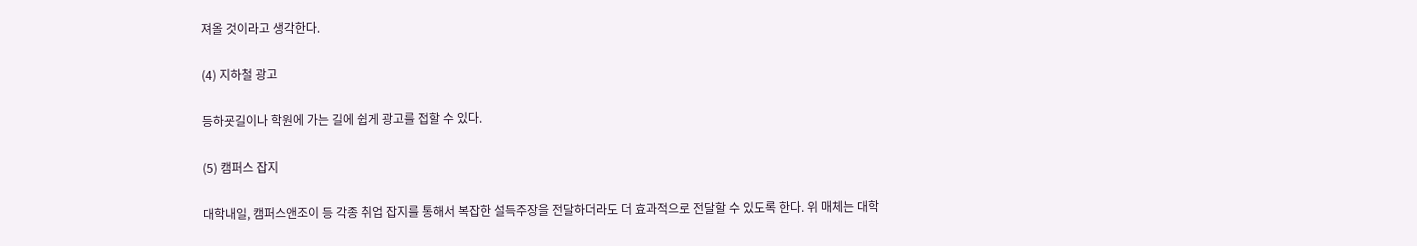져올 것이라고 생각한다.

(4) 지하철 광고

등하굣길이나 학원에 가는 길에 쉽게 광고를 접할 수 있다.

(5) 캠퍼스 잡지

대학내일, 캠퍼스앤조이 등 각종 취업 잡지를 통해서 복잡한 설득주장을 전달하더라도 더 효과적으로 전달할 수 있도록 한다. 위 매체는 대학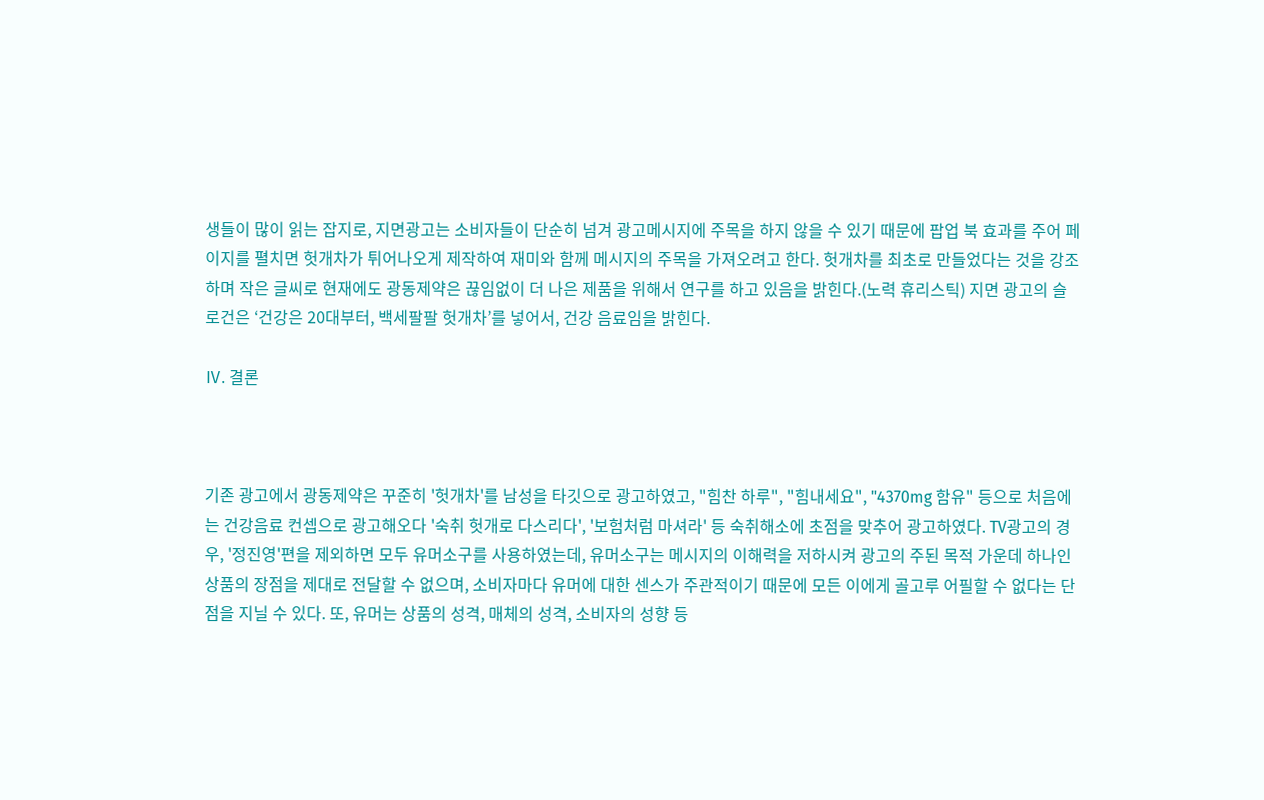생들이 많이 읽는 잡지로, 지면광고는 소비자들이 단순히 넘겨 광고메시지에 주목을 하지 않을 수 있기 때문에 팝업 북 효과를 주어 페이지를 펼치면 헛개차가 튀어나오게 제작하여 재미와 함께 메시지의 주목을 가져오려고 한다. 헛개차를 최초로 만들었다는 것을 강조하며 작은 글씨로 현재에도 광동제약은 끊임없이 더 나은 제품을 위해서 연구를 하고 있음을 밝힌다.(노력 휴리스틱) 지면 광고의 슬로건은 ‘건강은 20대부터, 백세팔팔 헛개차’를 넣어서, 건강 음료임을 밝힌다.

Ⅳ. 결론



기존 광고에서 광동제약은 꾸준히 '헛개차'를 남성을 타깃으로 광고하였고, "힘찬 하루", "힘내세요", "4370mg 함유" 등으로 처음에는 건강음료 컨셉으로 광고해오다 '숙취 헛개로 다스리다', '보험처럼 마셔라' 등 숙취해소에 초점을 맞추어 광고하였다. TV광고의 경우, '정진영'편을 제외하면 모두 유머소구를 사용하였는데, 유머소구는 메시지의 이해력을 저하시켜 광고의 주된 목적 가운데 하나인 상품의 장점을 제대로 전달할 수 없으며, 소비자마다 유머에 대한 센스가 주관적이기 때문에 모든 이에게 골고루 어필할 수 없다는 단점을 지닐 수 있다. 또, 유머는 상품의 성격, 매체의 성격, 소비자의 성향 등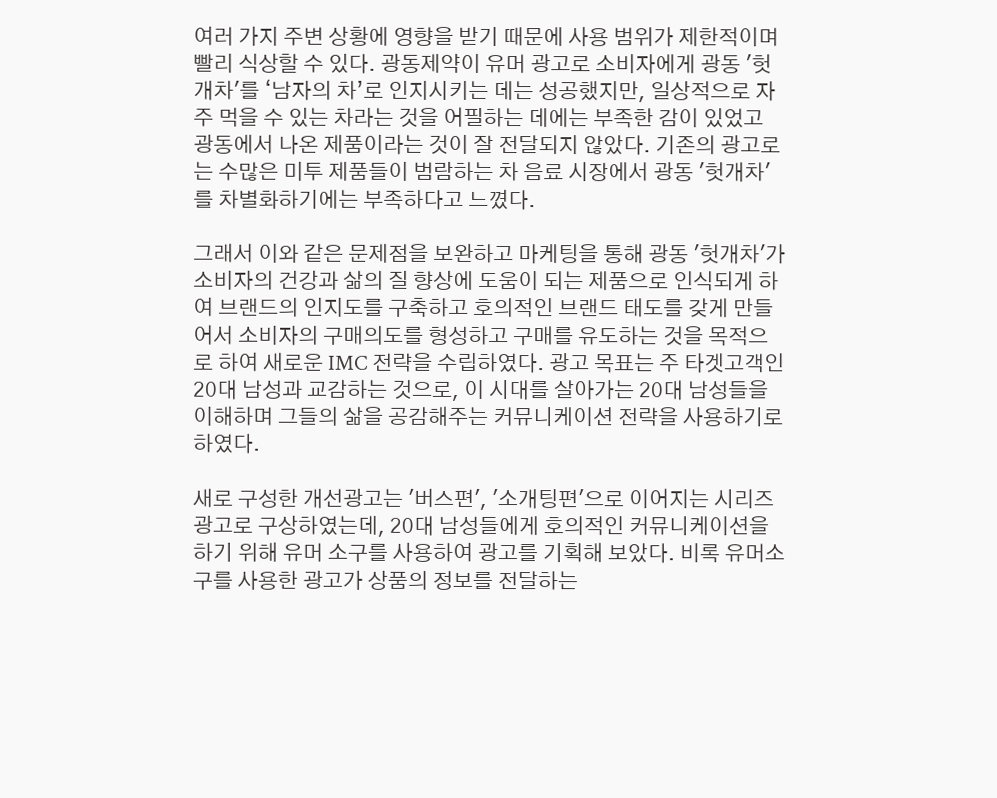여러 가지 주변 상황에 영향을 받기 때문에 사용 범위가 제한적이며 빨리 식상할 수 있다. 광동제약이 유머 광고로 소비자에게 광동 '헛개차'를 ‘남자의 차’로 인지시키는 데는 성공했지만, 일상적으로 자주 먹을 수 있는 차라는 것을 어필하는 데에는 부족한 감이 있었고 광동에서 나온 제품이라는 것이 잘 전달되지 않았다. 기존의 광고로는 수많은 미투 제품들이 범람하는 차 음료 시장에서 광동 '헛개차'를 차별화하기에는 부족하다고 느꼈다.

그래서 이와 같은 문제점을 보완하고 마케팅을 통해 광동 '헛개차'가 소비자의 건강과 삶의 질 향상에 도움이 되는 제품으로 인식되게 하여 브랜드의 인지도를 구축하고 호의적인 브랜드 태도를 갖게 만들어서 소비자의 구매의도를 형성하고 구매를 유도하는 것을 목적으로 하여 새로운 IMC 전략을 수립하였다. 광고 목표는 주 타겟고객인 20대 남성과 교감하는 것으로, 이 시대를 살아가는 20대 남성들을 이해하며 그들의 삶을 공감해주는 커뮤니케이션 전략을 사용하기로 하였다.

새로 구성한 개선광고는 '버스편', '소개팅편'으로 이어지는 시리즈 광고로 구상하였는데, 20대 남성들에게 호의적인 커뮤니케이션을 하기 위해 유머 소구를 사용하여 광고를 기획해 보았다. 비록 유머소구를 사용한 광고가 상품의 정보를 전달하는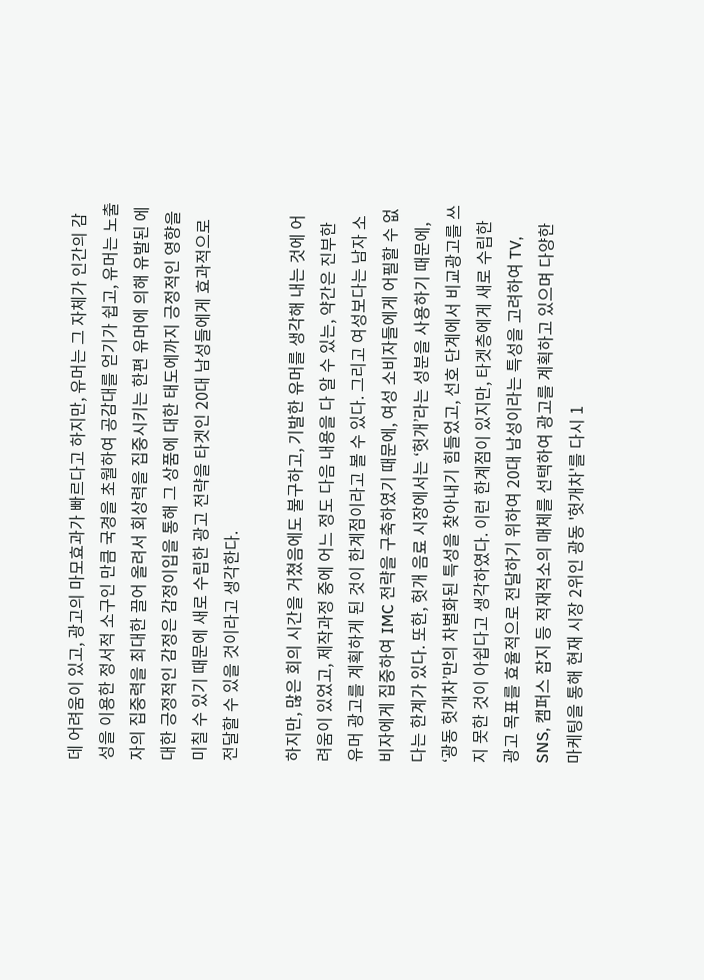데 어려움이 있고, 광고의 마모효과가 빠르다고 하지만, 유머는 그 자체가 인간의 감성을 이용한 정서적 소구인 만큼 국경을 초월하여 공감대를 얻기가 쉽고, 유머는 노출자의 집중력을 최대한 끌어 올려서 회상력을 집중시키는 한편 유머에 의해 유발된 에 대한 긍정적인 감정은 감정이입을 통해 그 상품에 대한 태도에까지 긍정적인 영향을 미칠 수 있기 때문에 새로 수립한 광고 전략을 타겟인 20대 남성들에게 효과적으로 전달할 수 있을 것이라고 생각한다.

하지만, 많은 회의 시간을 거쳤음에도 불구하고, 기발한 유머를 생각해 내는 것에 어려움이 있었고, 제작과정 중에 어느 정도 다음 내용을 다 알 수 있는, 약간은 진부한 유머 광고를 계획하게 된 것이 한계점이라고 볼 수 있다. 그리고 여성보다는 남자 소비자에게 집중하여 IMC 전략을 구축하였기 때문에, 여성 소비자들에게 어필할 수 없다는 한계가 있다. 또한, 헛개 음료 시장에서는 ‘헛개’라는 성분을 사용하기 때문에, ‘광동 헛개차’만의 차별화된 특성을 찾아내기 힘들었고, 선호 단계에서 비교광고를 쓰지 못한 것이 아쉽다고 생각하였다. 이런 한계점이 있지만, 타겟층에게 새로 수립한 광고 목표를 효율적으로 전달하기 위하여 20대 남성이라는 특성을 고려하여 TV, SNS, 캠퍼스 잡지 등 적재적소의 매체를 선택하여 광고를 계획하고 있으며 다양한 마케팅을 통해 현재 시장 2위인 광동 '헛개차'를 다시 1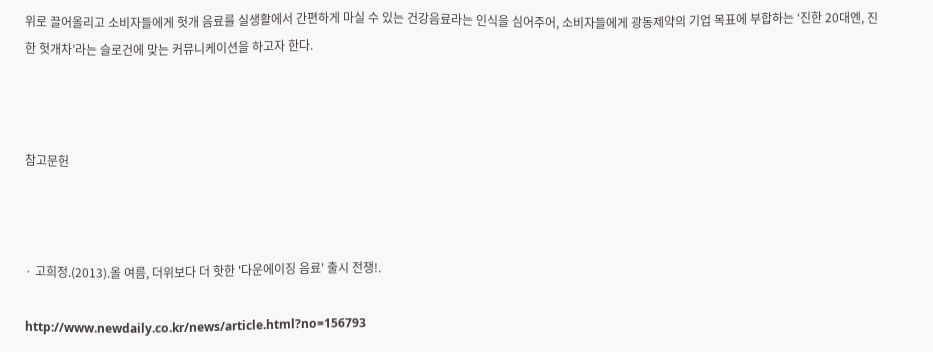위로 끌어올리고 소비자들에게 헛개 음료를 실생활에서 간편하게 마실 수 있는 건강음료라는 인식을 심어주어, 소비자들에게 광동제약의 기업 목표에 부합하는 ‘진한 20대엔, 진한 헛개차’라는 슬로건에 맞는 커뮤니케이션을 하고자 한다.



참고문헌



· 고희정.(2013).올 여름, 더위보다 더 핫한 '다운에이징 음료' 출시 전쟁!.

http://www.newdaily.co.kr/news/article.html?no=156793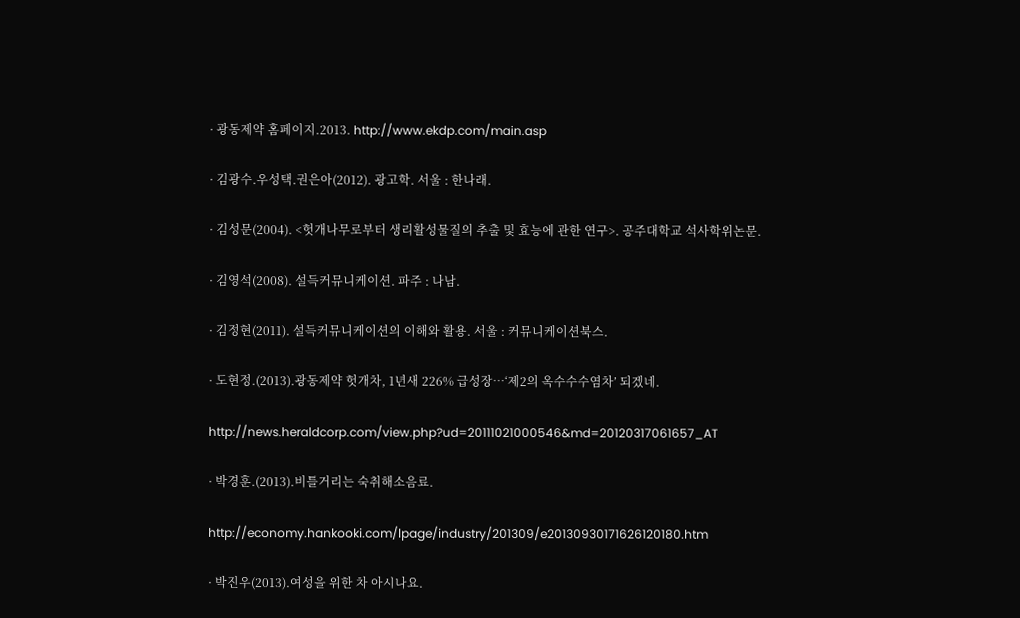· 광동제약 홈페이지.2013. http://www.ekdp.com/main.asp

· 김광수.우성택.권은아(2012). 광고학. 서울 : 한나래.

· 김성문(2004). <헛개나무로부터 생리활성물질의 추출 및 효능에 관한 연구>. 공주대학교 석사학위논문.

· 김영석(2008). 설득커뮤니케이션. 파주 : 나남.

· 김정현(2011). 설득커뮤니케이션의 이해와 활용. 서울 : 커뮤니케이션북스.

· 도현정.(2013).광동제약 헛개차, 1년새 226% 급성장…‘제2의 옥수수수염차’ 되겠네.

http://news.heraldcorp.com/view.php?ud=20111021000546&md=20120317061657_AT

· 박경훈.(2013).비틀거리는 숙취해소음료.

http://economy.hankooki.com/lpage/industry/201309/e20130930171626120180.htm

· 박진우(2013).여성을 위한 차 아시나요.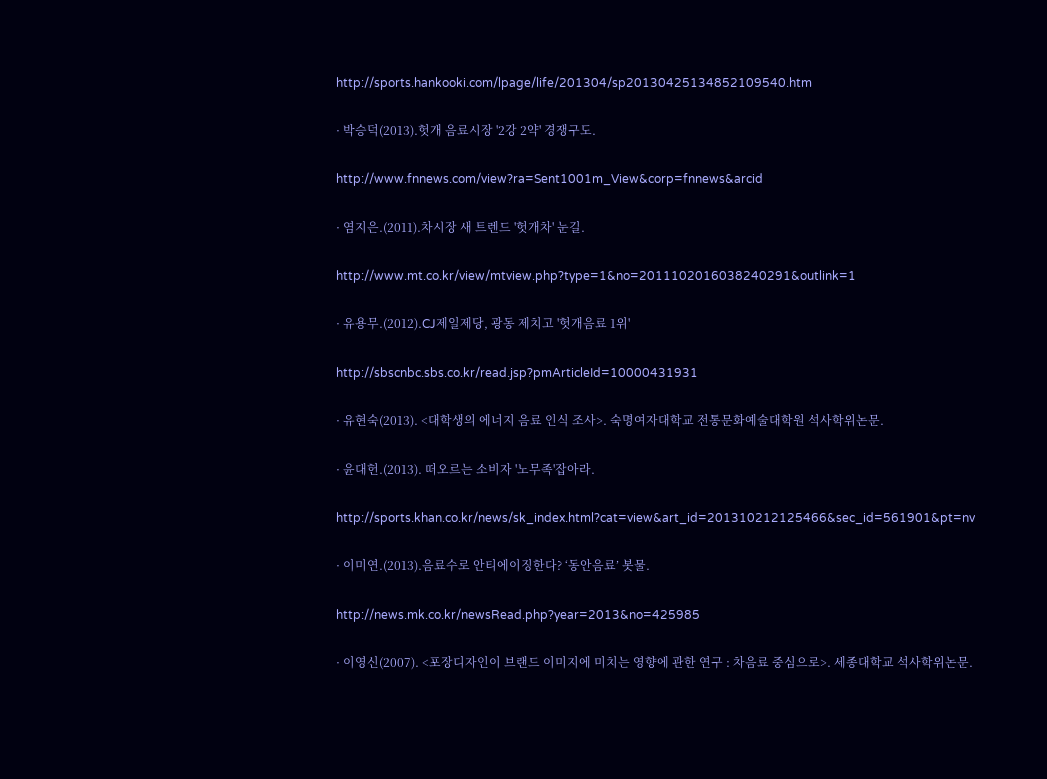http://sports.hankooki.com/lpage/life/201304/sp20130425134852109540.htm

· 박승덕(2013).헛개 음료시장 '2강 2약' 경쟁구도.

http://www.fnnews.com/view?ra=Sent1001m_View&corp=fnnews&arcid

· 염지은.(2011).차시장 새 트렌드 '헛개차' 눈길.

http://www.mt.co.kr/view/mtview.php?type=1&no=2011102016038240291&outlink=1

· 유용무.(2012).CJ제일제당, 광동 제치고 '헛개음료 1위'

http://sbscnbc.sbs.co.kr/read.jsp?pmArticleId=10000431931

· 유현숙(2013). <대학생의 에너지 음료 인식 조사>. 숙명여자대학교 전통문화예술대학원 석사학위논문.

· 윤대헌.(2013). 떠오르는 소비자 '노무족'잡아라.

http://sports.khan.co.kr/news/sk_index.html?cat=view&art_id=201310212125466&sec_id=561901&pt=nv

· 이미연.(2013).음료수로 안티에이징한다? ‘동안음료’ 봇물.

http://news.mk.co.kr/newsRead.php?year=2013&no=425985

· 이영신(2007). <포장디자인이 브랜드 이미지에 미치는 영향에 관한 연구 : 차음료 중심으로>. 세종대학교 석사학위논문.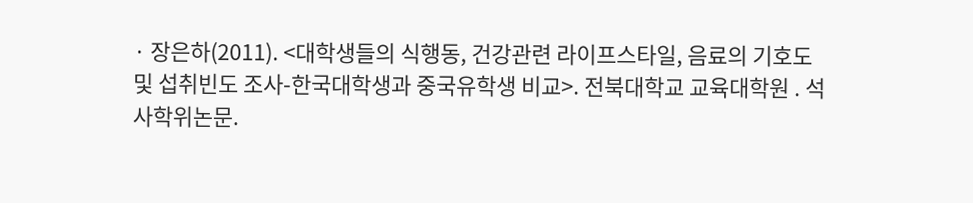· 장은하(2011). <대학생들의 식행동, 건강관련 라이프스타일, 음료의 기호도 및 섭취빈도 조사-한국대학생과 중국유학생 비교>. 전북대학교 교육대학원 . 석사학위논문.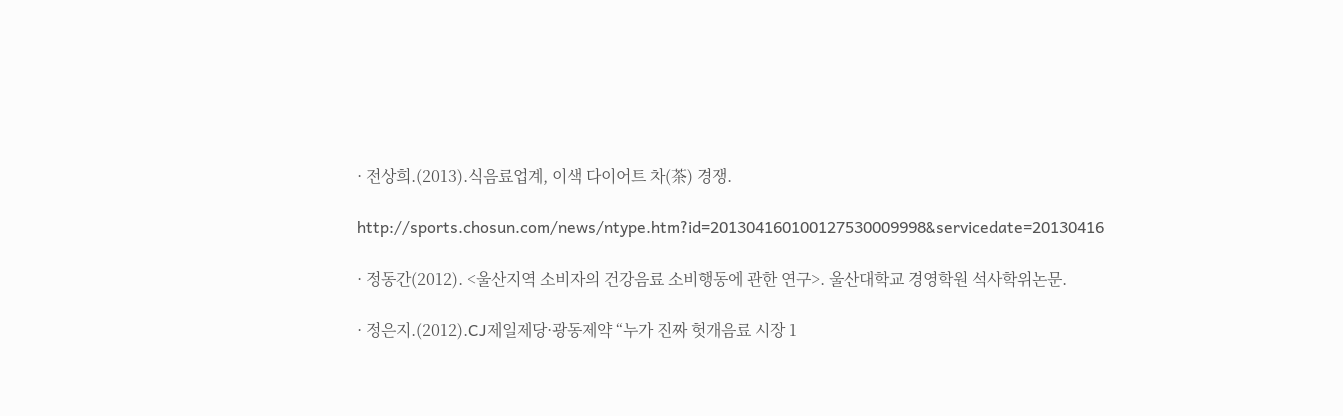· 전상희.(2013).식음료업계, 이색 다이어트 차(茶) 경쟁.

http://sports.chosun.com/news/ntype.htm?id=201304160100127530009998&servicedate=20130416

· 정동간(2012). <울산지역 소비자의 건강음료 소비행동에 관한 연구>. 울산대학교 경영학원 석사학위논문.

· 정은지.(2012).CJ제일제당·광동제약 “누가 진짜 헛개음료 시장 1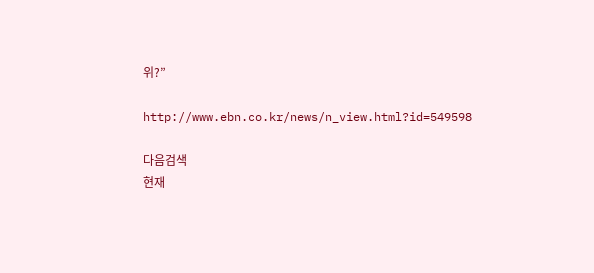위?”

http://www.ebn.co.kr/news/n_view.html?id=549598

다음검색
현재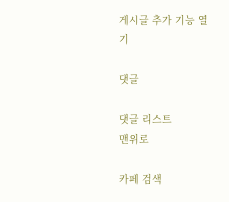게시글 추가 기능 열기

댓글

댓글 리스트
맨위로

카페 검색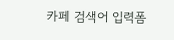카페 검색어 입력폼